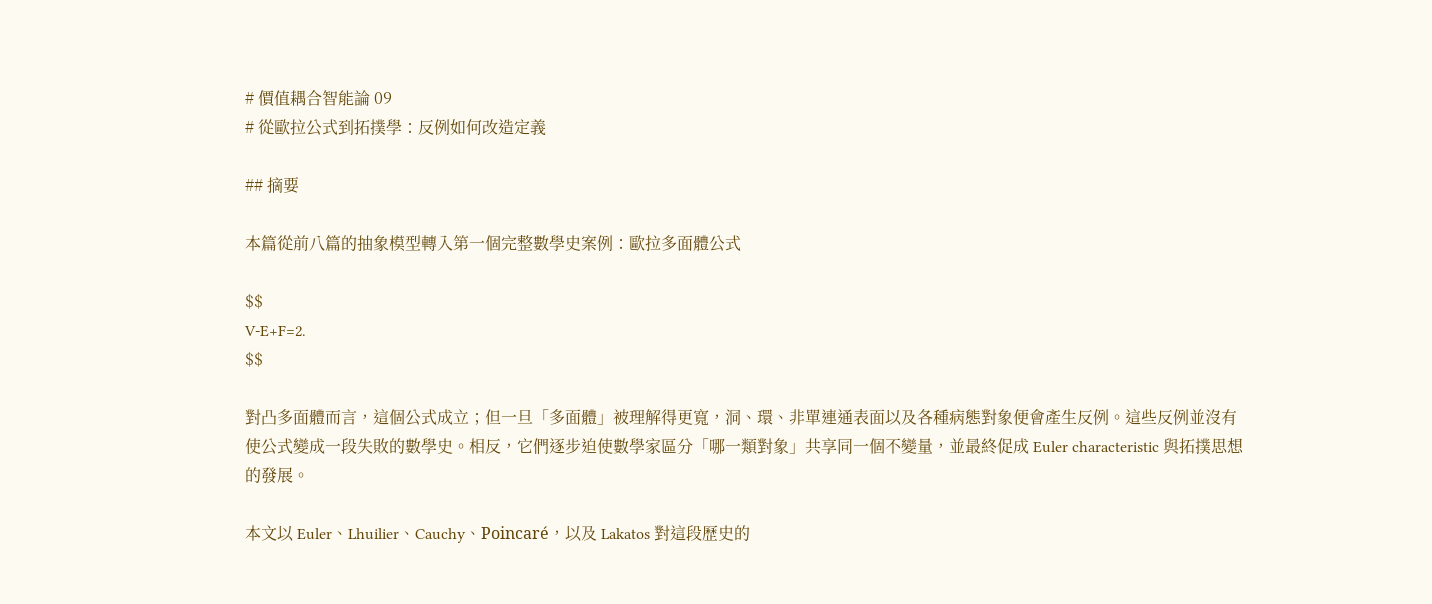# 價值耦合智能論 09
# 從歐拉公式到拓撲學：反例如何改造定義

## 摘要

本篇從前八篇的抽象模型轉入第一個完整數學史案例：歐拉多面體公式

$$
V-E+F=2.
$$

對凸多面體而言，這個公式成立；但一旦「多面體」被理解得更寬，洞、環、非單連通表面以及各種病態對象便會產生反例。這些反例並沒有使公式變成一段失敗的數學史。相反，它們逐步迫使數學家區分「哪一類對象」共享同一個不變量，並最終促成 Euler characteristic 與拓撲思想的發展。

本文以 Euler、Lhuilier、Cauchy、Poincaré，以及 Lakatos 對這段歷史的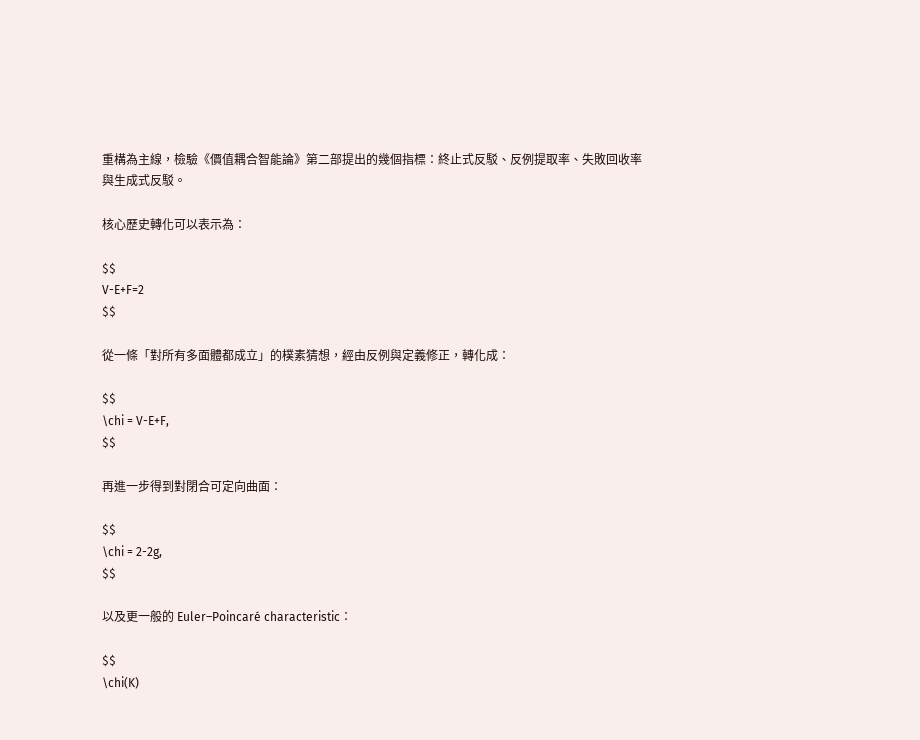重構為主線，檢驗《價值耦合智能論》第二部提出的幾個指標：終止式反駁、反例提取率、失敗回收率與生成式反駁。

核心歷史轉化可以表示為：

$$
V-E+F=2
$$

從一條「對所有多面體都成立」的樸素猜想，經由反例與定義修正，轉化成：

$$
\chi = V-E+F,
$$

再進一步得到對閉合可定向曲面：

$$
\chi = 2-2g,
$$

以及更一般的 Euler–Poincaré characteristic：

$$
\chi(K)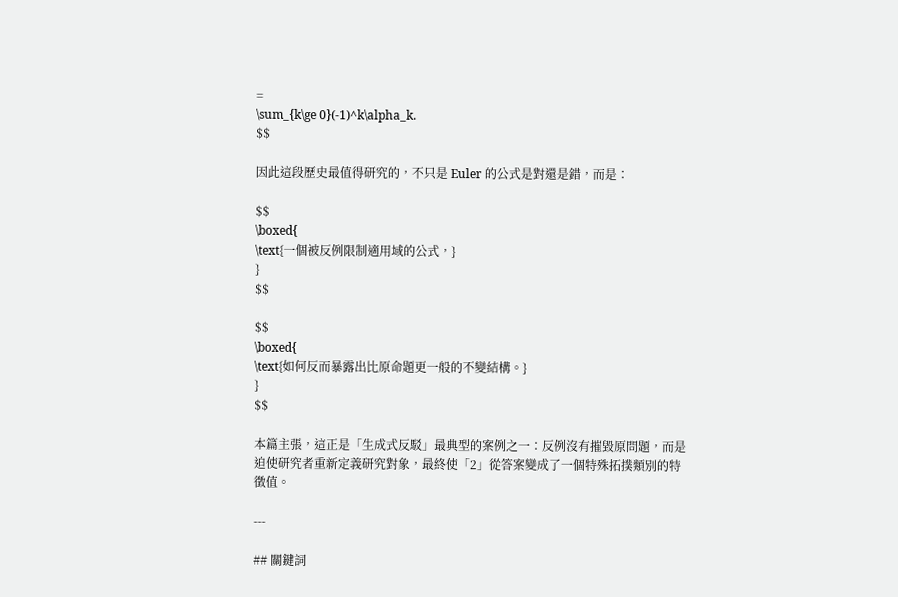=
\sum_{k\ge 0}(-1)^k\alpha_k.
$$

因此這段歷史最值得研究的，不只是 Euler 的公式是對還是錯，而是：

$$
\boxed{
\text{一個被反例限制適用域的公式，}
}
$$

$$
\boxed{
\text{如何反而暴露出比原命題更一般的不變結構。}
}
$$

本篇主張，這正是「生成式反駁」最典型的案例之一：反例沒有摧毀原問題，而是迫使研究者重新定義研究對象，最終使「2」從答案變成了一個特殊拓撲類別的特徵值。

---

## 關鍵詞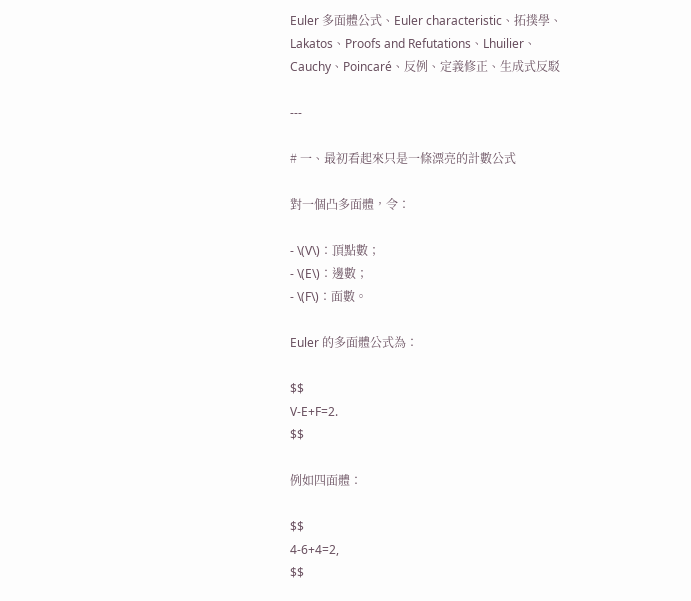Euler 多面體公式、Euler characteristic、拓撲學、Lakatos、Proofs and Refutations、Lhuilier、Cauchy、Poincaré、反例、定義修正、生成式反駁

---

# 一、最初看起來只是一條漂亮的計數公式

對一個凸多面體，令：

- \(V\)：頂點數；
- \(E\)：邊數；
- \(F\)：面數。

Euler 的多面體公式為：

$$
V-E+F=2.
$$

例如四面體：

$$
4-6+4=2,
$$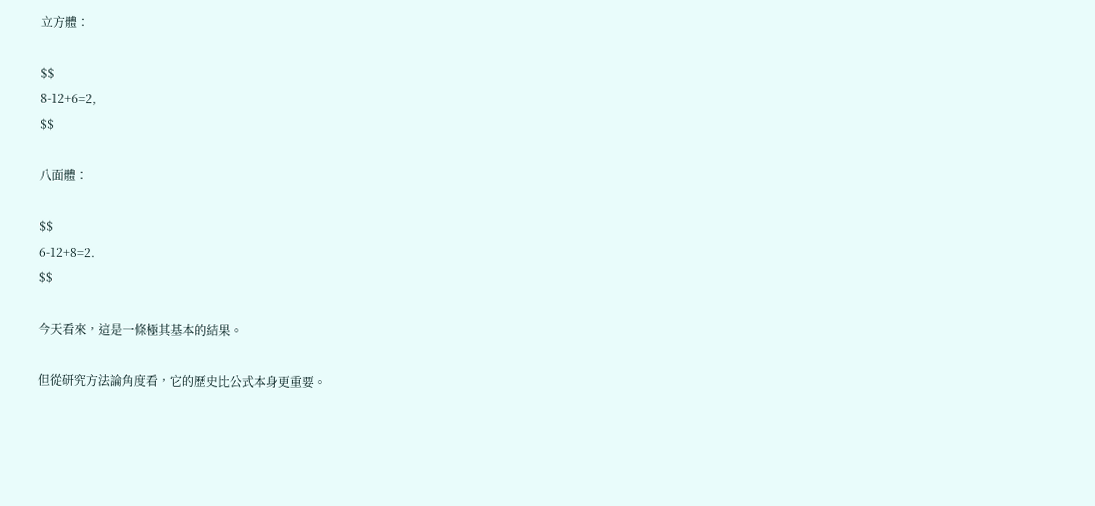立方體：

$$
8-12+6=2,
$$

八面體：

$$
6-12+8=2.
$$

今天看來，這是一條極其基本的結果。

但從研究方法論角度看，它的歷史比公式本身更重要。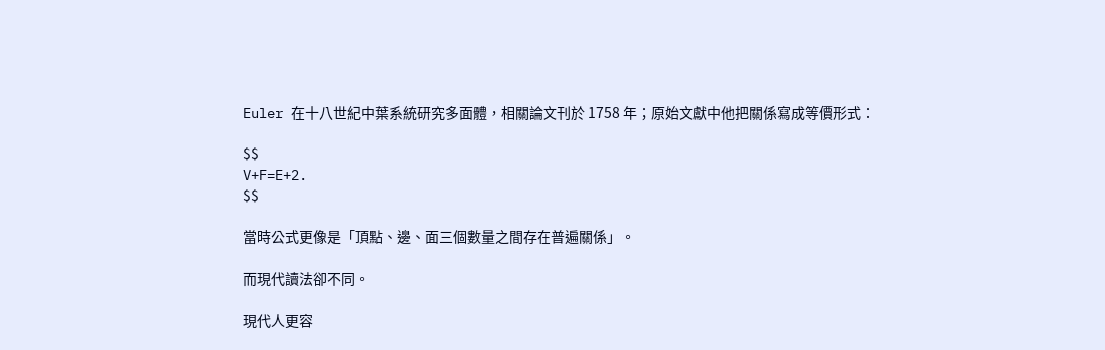Euler 在十八世紀中葉系統研究多面體，相關論文刊於 1758 年；原始文獻中他把關係寫成等價形式：

$$
V+F=E+2.
$$

當時公式更像是「頂點、邊、面三個數量之間存在普遍關係」。

而現代讀法卻不同。

現代人更容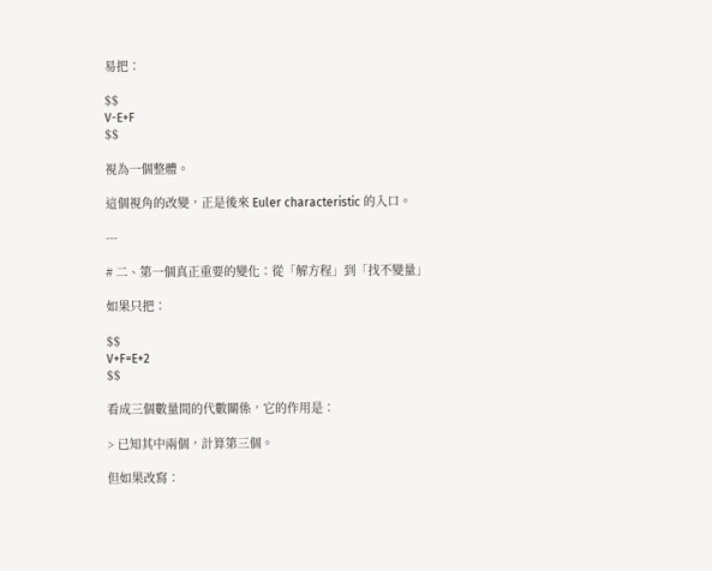易把：

$$
V-E+F
$$

視為一個整體。

這個視角的改變，正是後來 Euler characteristic 的入口。

---

# 二、第一個真正重要的變化：從「解方程」到「找不變量」

如果只把：

$$
V+F=E+2
$$

看成三個數量間的代數關係，它的作用是：

> 已知其中兩個，計算第三個。

但如果改寫：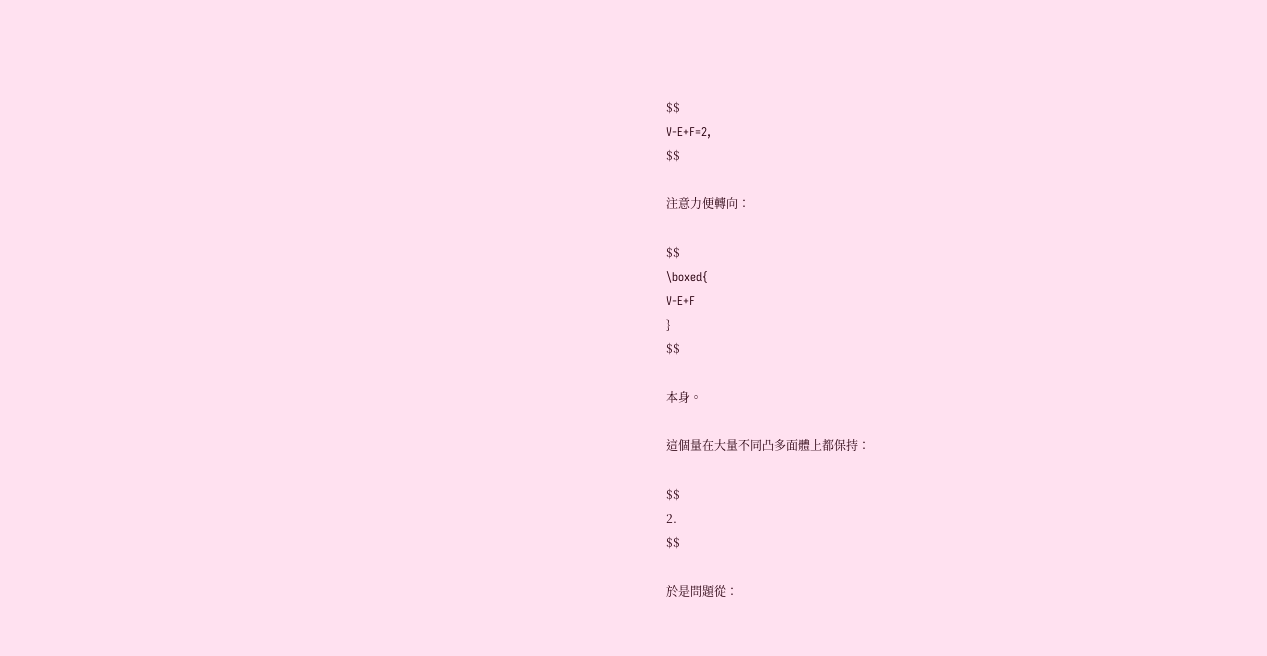$$
V-E+F=2,
$$

注意力便轉向：

$$
\boxed{
V-E+F
}
$$

本身。

這個量在大量不同凸多面體上都保持：

$$
2.
$$

於是問題從：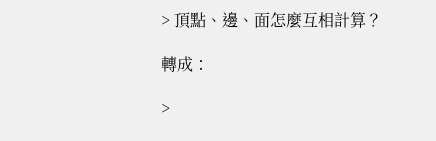> 頂點、邊、面怎麼互相計算？

轉成：

>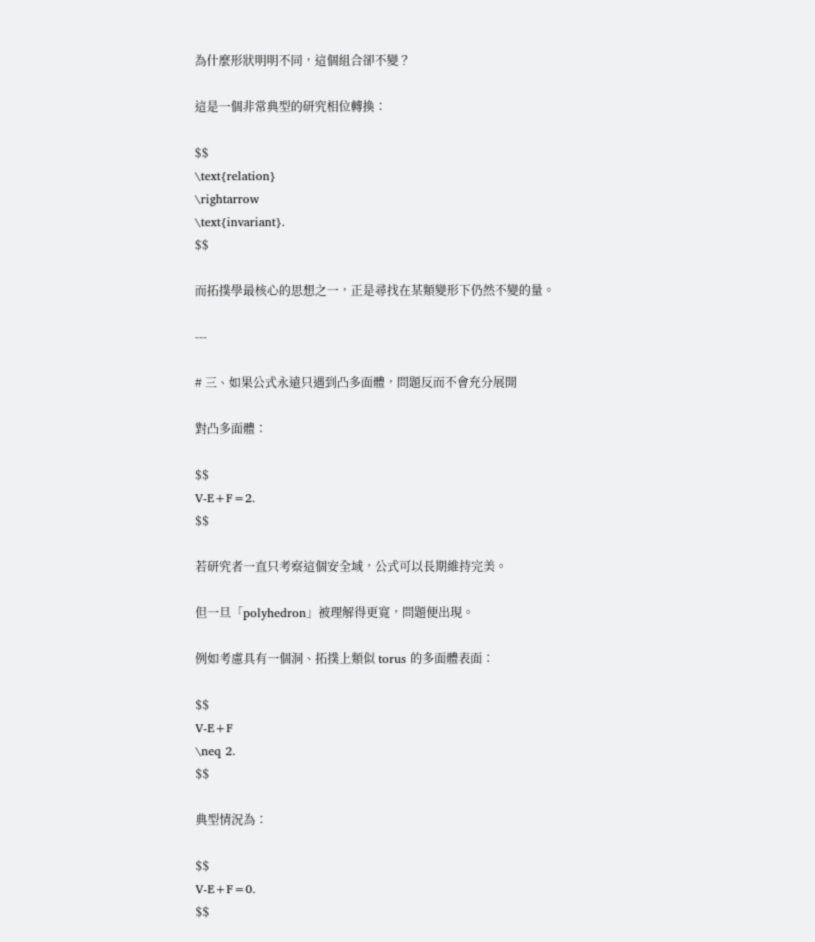為什麼形狀明明不同，這個組合卻不變？

這是一個非常典型的研究相位轉換：

$$
\text{relation}
\rightarrow
\text{invariant}.
$$

而拓撲學最核心的思想之一，正是尋找在某類變形下仍然不變的量。

---

# 三、如果公式永遠只遇到凸多面體，問題反而不會充分展開

對凸多面體：

$$
V-E+F=2.
$$

若研究者一直只考察這個安全域，公式可以長期維持完美。

但一旦「polyhedron」被理解得更寬，問題便出現。

例如考慮具有一個洞、拓撲上類似 torus 的多面體表面：

$$
V-E+F
\neq 2.
$$

典型情況為：

$$
V-E+F=0.
$$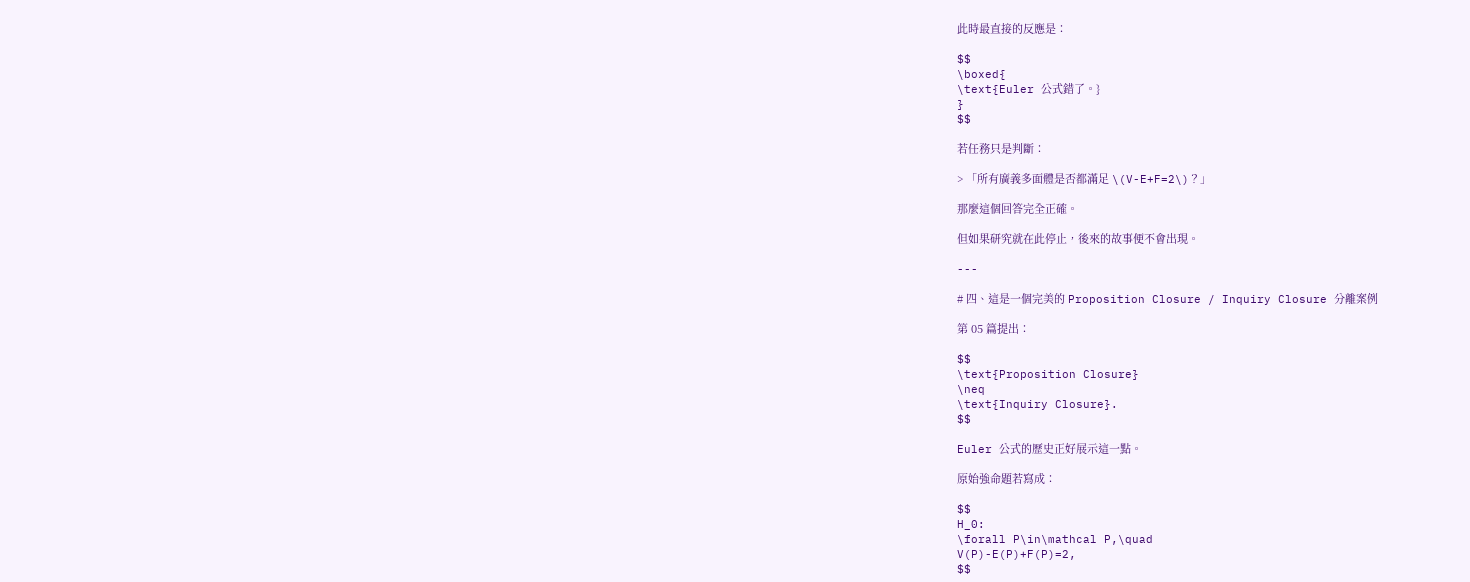此時最直接的反應是：

$$
\boxed{
\text{Euler 公式錯了。}
}
$$

若任務只是判斷：

> 「所有廣義多面體是否都滿足 \(V-E+F=2\)？」

那麼這個回答完全正確。

但如果研究就在此停止，後來的故事便不會出現。

---

# 四、這是一個完美的 Proposition Closure / Inquiry Closure 分離案例

第 05 篇提出：

$$
\text{Proposition Closure}
\neq
\text{Inquiry Closure}.
$$

Euler 公式的歷史正好展示這一點。

原始強命題若寫成：

$$
H_0:
\forall P\in\mathcal P,\quad
V(P)-E(P)+F(P)=2,
$$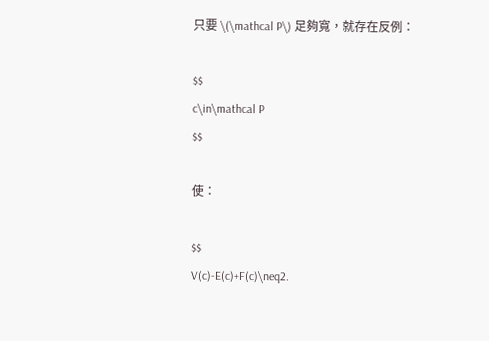只要 \(\mathcal P\) 足夠寬，就存在反例：

$$
c\in\mathcal P
$$

使：

$$
V(c)-E(c)+F(c)\neq2.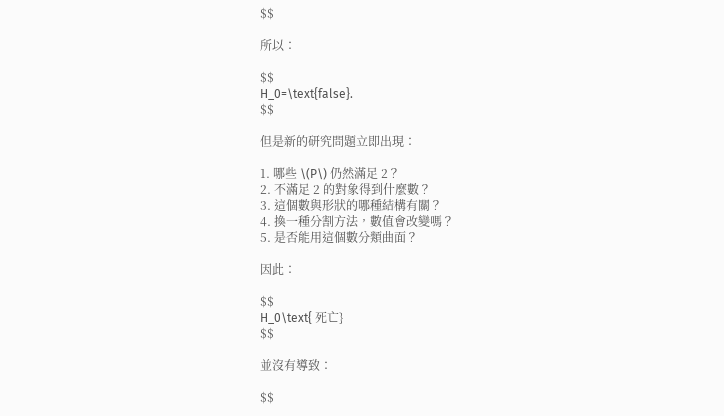$$

所以：

$$
H_0=\text{false}.
$$

但是新的研究問題立即出現：

1. 哪些 \(P\) 仍然滿足 2？
2. 不滿足 2 的對象得到什麼數？
3. 這個數與形狀的哪種結構有關？
4. 換一種分割方法，數值會改變嗎？
5. 是否能用這個數分類曲面？

因此：

$$
H_0\text{ 死亡}
$$

並沒有導致：

$$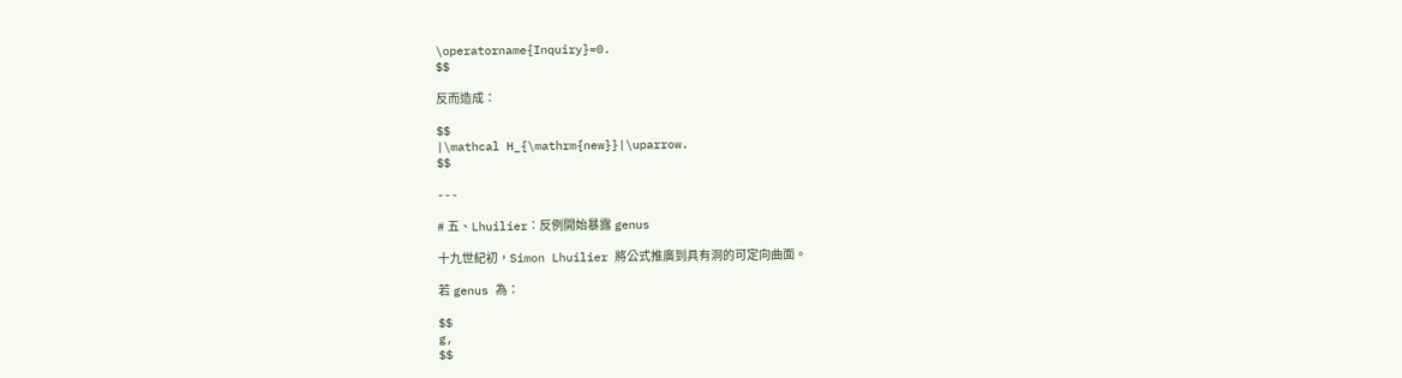\operatorname{Inquiry}=0.
$$

反而造成：

$$
|\mathcal H_{\mathrm{new}}|\uparrow.
$$

---

# 五、Lhuilier：反例開始暴露 genus

十九世紀初，Simon Lhuilier 將公式推廣到具有洞的可定向曲面。

若 genus 為：

$$
g,
$$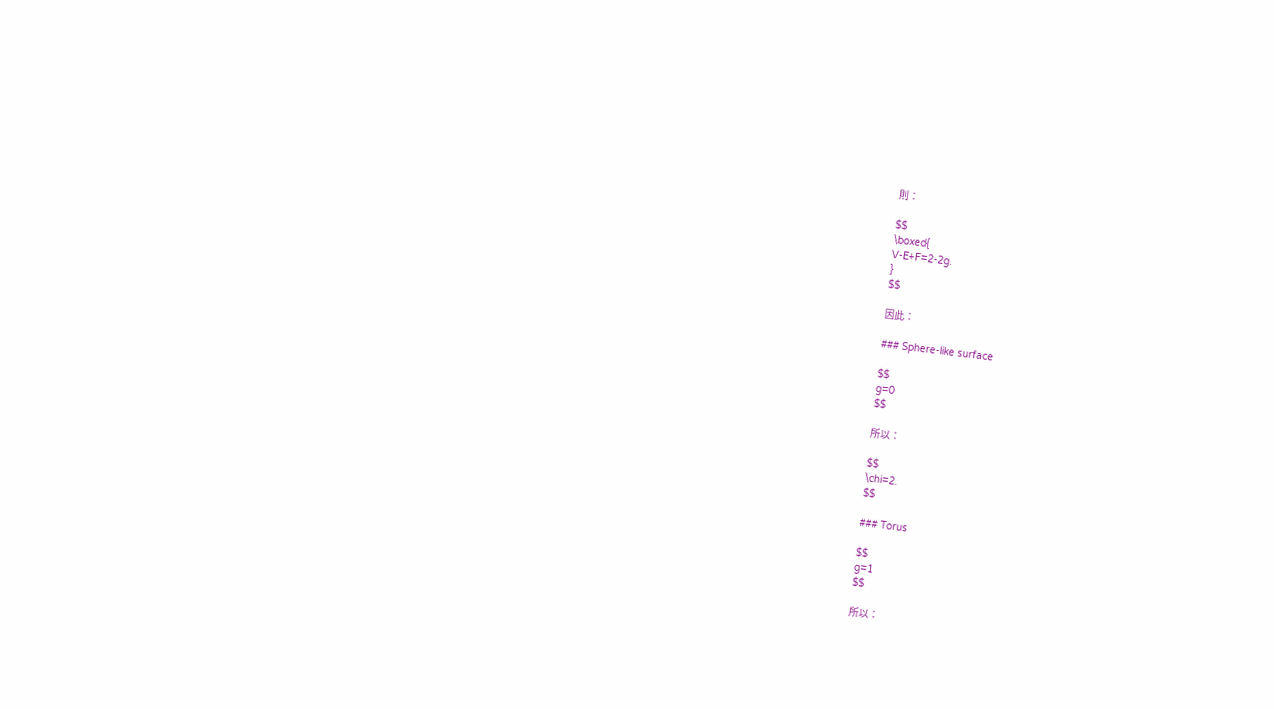則：

$$
\boxed{
V-E+F=2-2g.
}
$$

因此：

### Sphere-like surface

$$
g=0
$$

所以：

$$
\chi=2.
$$

### Torus

$$
g=1
$$

所以：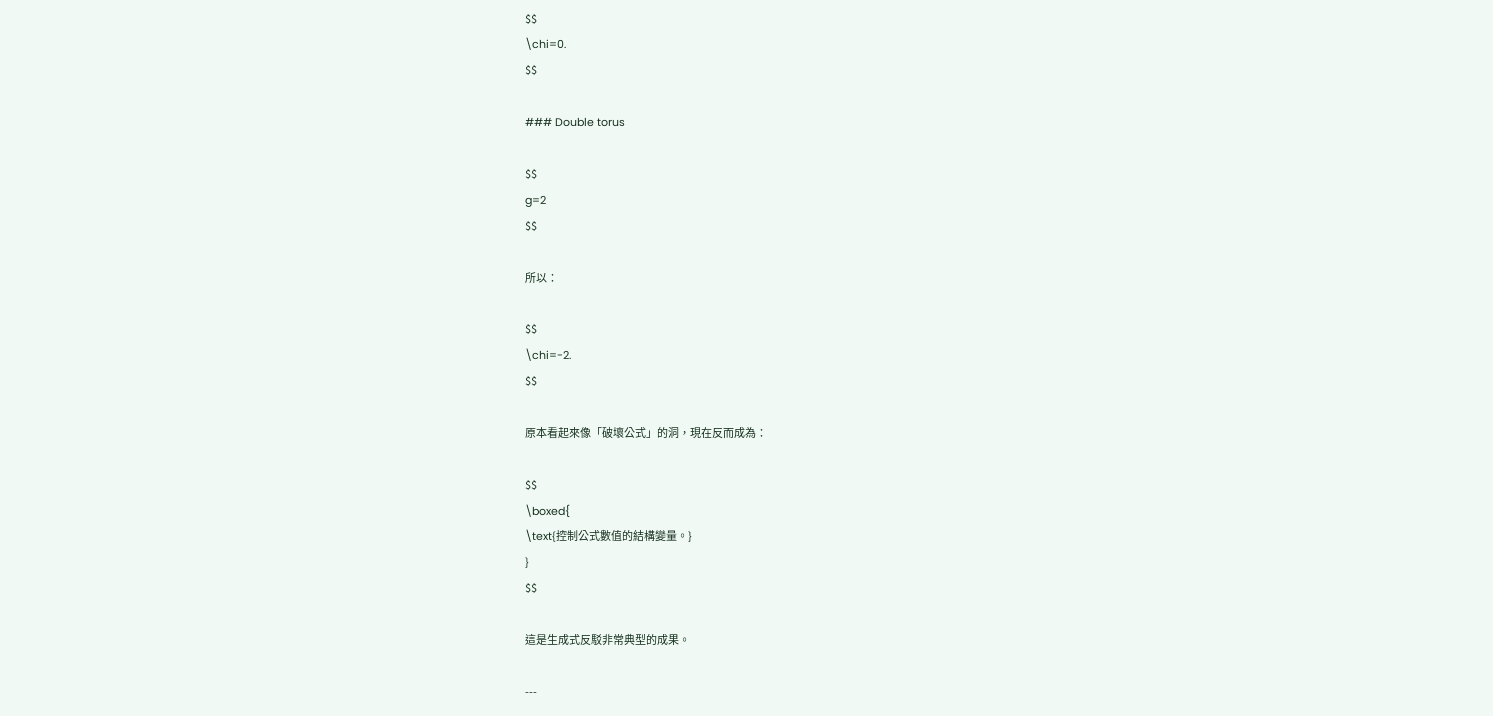$$
\chi=0.
$$

### Double torus

$$
g=2
$$

所以：

$$
\chi=-2.
$$

原本看起來像「破壞公式」的洞，現在反而成為：

$$
\boxed{
\text{控制公式數值的結構變量。}
}
$$

這是生成式反駁非常典型的成果。

---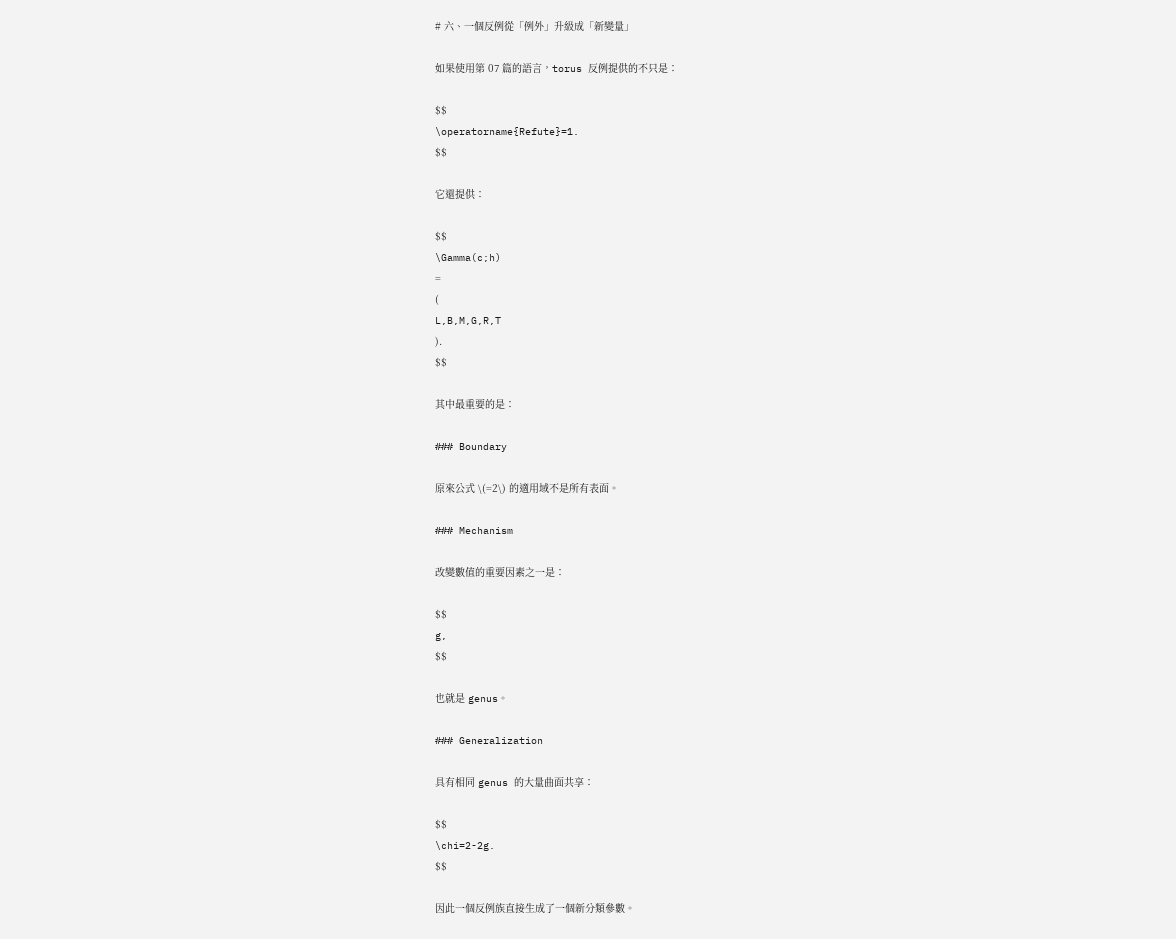# 六、一個反例從「例外」升級成「新變量」

如果使用第 07 篇的語言，torus 反例提供的不只是：

$$
\operatorname{Refute}=1.
$$

它還提供：

$$
\Gamma(c;h)
=
(
L,B,M,G,R,T
).
$$

其中最重要的是：

### Boundary

原來公式 \(=2\) 的適用域不是所有表面。

### Mechanism

改變數值的重要因素之一是：

$$
g,
$$

也就是 genus。

### Generalization

具有相同 genus 的大量曲面共享：

$$
\chi=2-2g.
$$

因此一個反例族直接生成了一個新分類參數。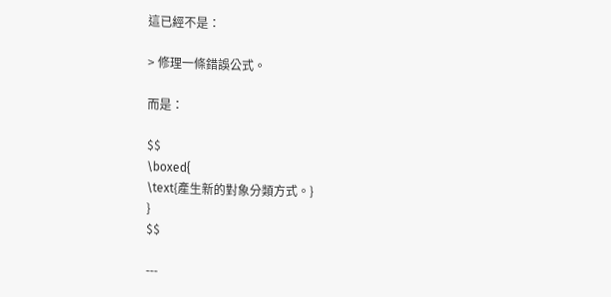這已經不是：

> 修理一條錯誤公式。

而是：

$$
\boxed{
\text{產生新的對象分類方式。}
}
$$

---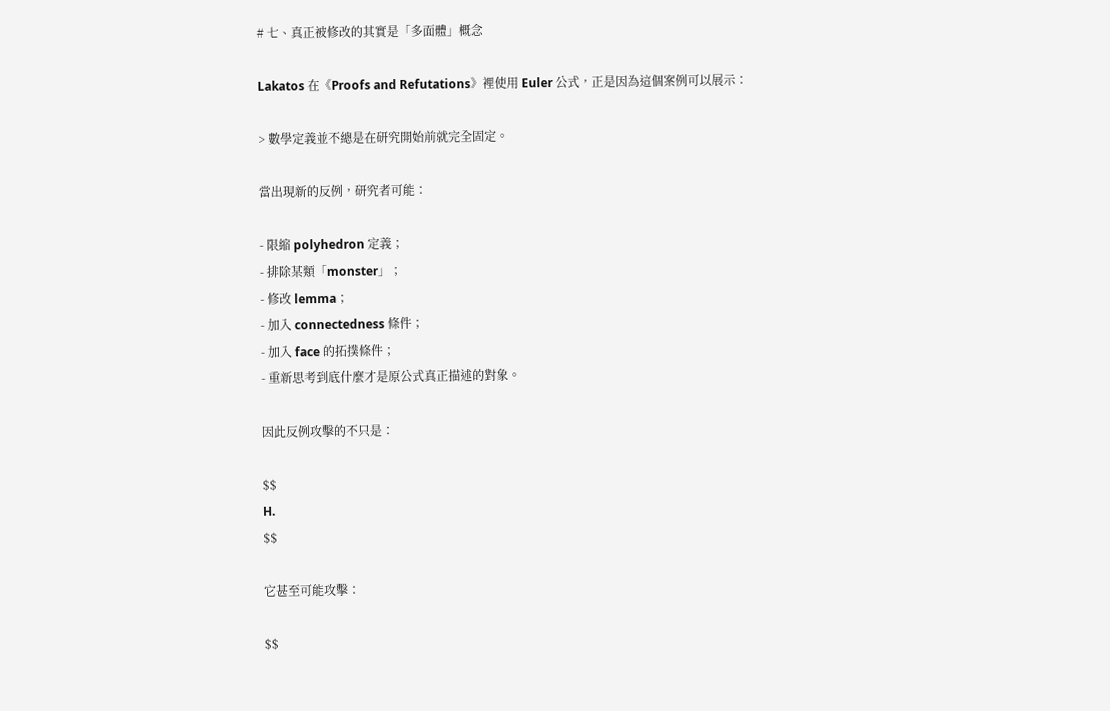# 七、真正被修改的其實是「多面體」概念

Lakatos 在《Proofs and Refutations》裡使用 Euler 公式，正是因為這個案例可以展示：

> 數學定義並不總是在研究開始前就完全固定。

當出現新的反例，研究者可能：

- 限縮 polyhedron 定義；
- 排除某類「monster」；
- 修改 lemma；
- 加入 connectedness 條件；
- 加入 face 的拓撲條件；
- 重新思考到底什麼才是原公式真正描述的對象。

因此反例攻擊的不只是：

$$
H.
$$

它甚至可能攻擊：

$$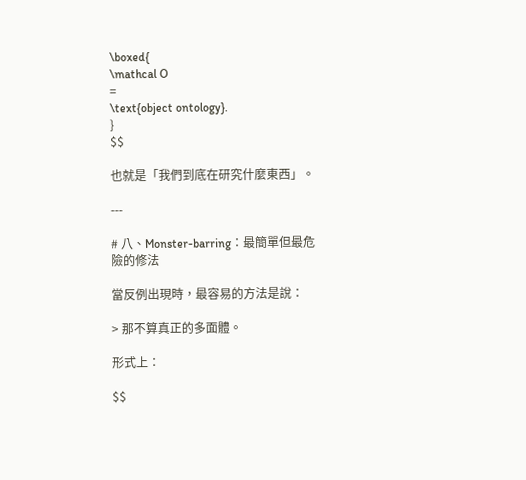\boxed{
\mathcal O
=
\text{object ontology}.
}
$$

也就是「我們到底在研究什麼東西」。

---

# 八、Monster-barring：最簡單但最危險的修法

當反例出現時，最容易的方法是說：

> 那不算真正的多面體。

形式上：

$$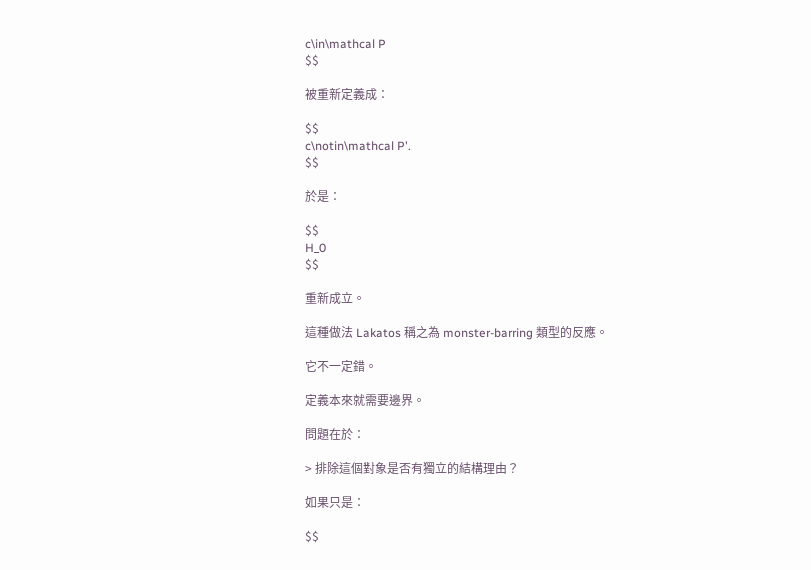c\in\mathcal P
$$

被重新定義成：

$$
c\notin\mathcal P'.
$$

於是：

$$
H_0
$$

重新成立。

這種做法 Lakatos 稱之為 monster-barring 類型的反應。

它不一定錯。

定義本來就需要邊界。

問題在於：

> 排除這個對象是否有獨立的結構理由？

如果只是：

$$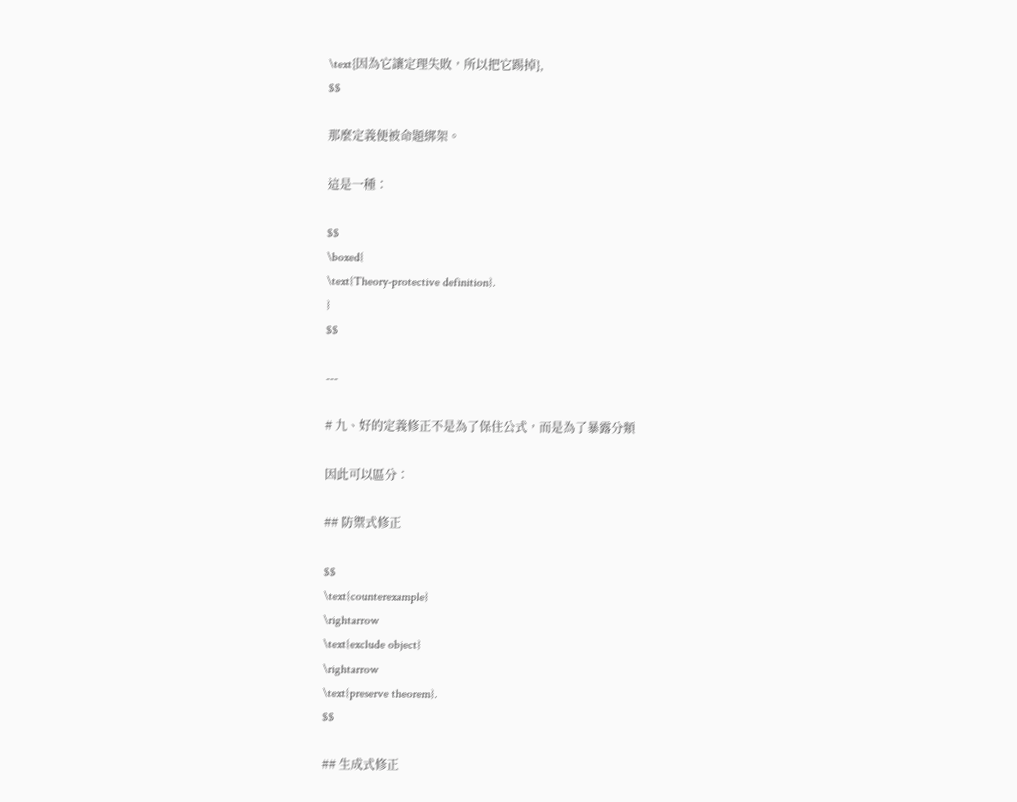\text{因為它讓定理失敗，所以把它踢掉},
$$

那麼定義便被命題綁架。

這是一種：

$$
\boxed{
\text{Theory-protective definition}.
}
$$

---

# 九、好的定義修正不是為了保住公式，而是為了暴露分類

因此可以區分：

## 防禦式修正

$$
\text{counterexample}
\rightarrow
\text{exclude object}
\rightarrow
\text{preserve theorem}.
$$

## 生成式修正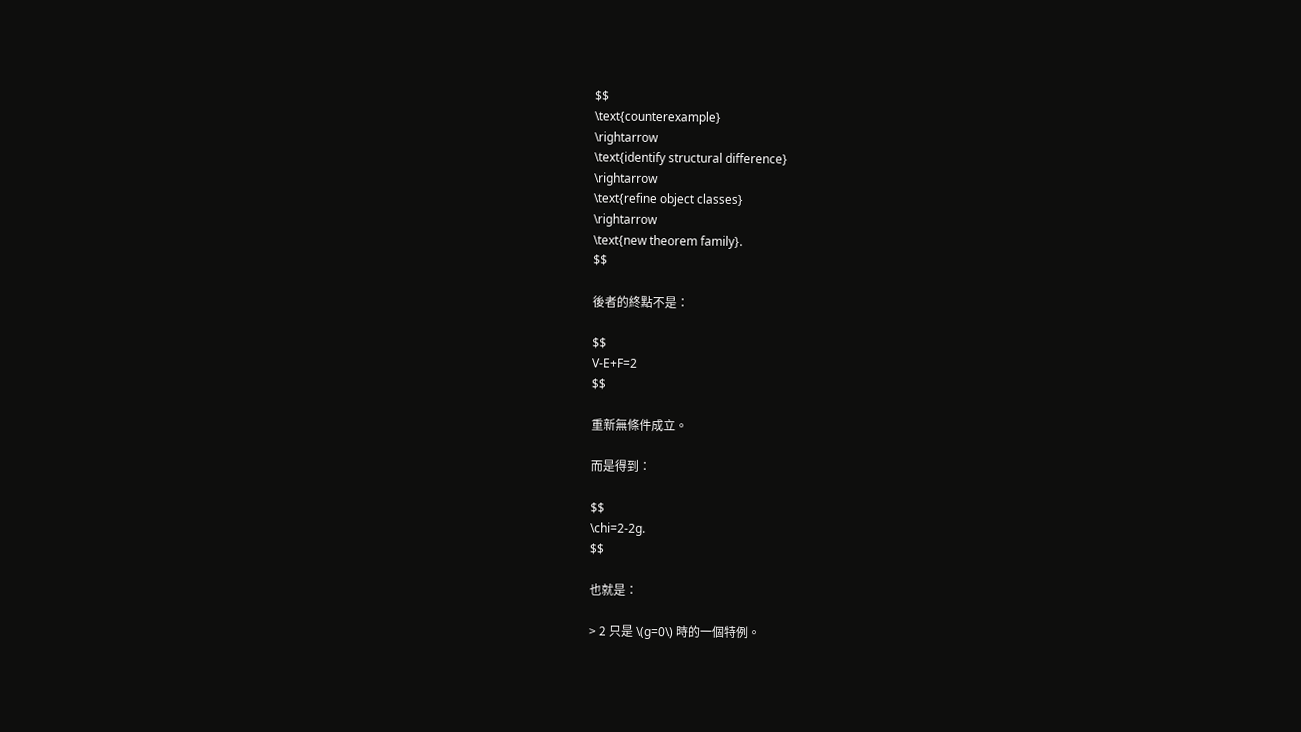$$
\text{counterexample}
\rightarrow
\text{identify structural difference}
\rightarrow
\text{refine object classes}
\rightarrow
\text{new theorem family}.
$$

後者的終點不是：

$$
V-E+F=2
$$

重新無條件成立。

而是得到：

$$
\chi=2-2g.
$$

也就是：

> 2 只是 \(g=0\) 時的一個特例。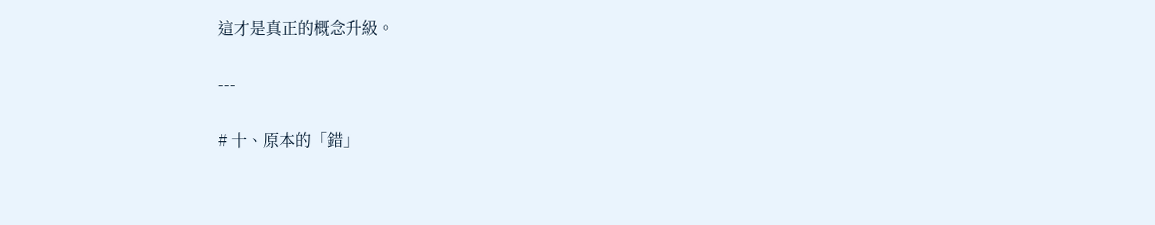這才是真正的概念升級。

---

# 十、原本的「錯」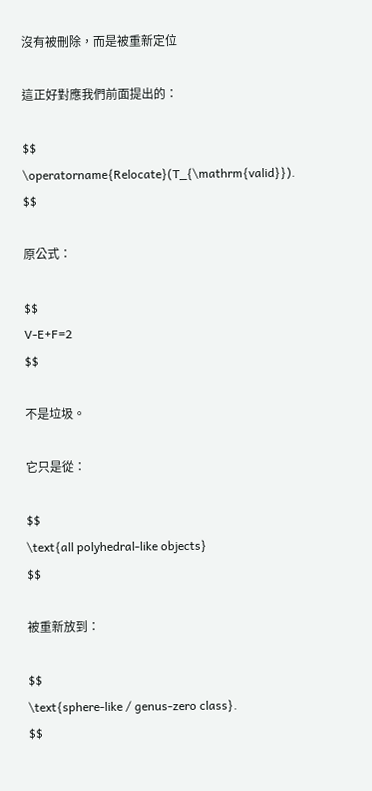沒有被刪除，而是被重新定位

這正好對應我們前面提出的：

$$
\operatorname{Relocate}(T_{\mathrm{valid}}).
$$

原公式：

$$
V-E+F=2
$$

不是垃圾。

它只是從：

$$
\text{all polyhedral-like objects}
$$

被重新放到：

$$
\text{sphere-like / genus-zero class}.
$$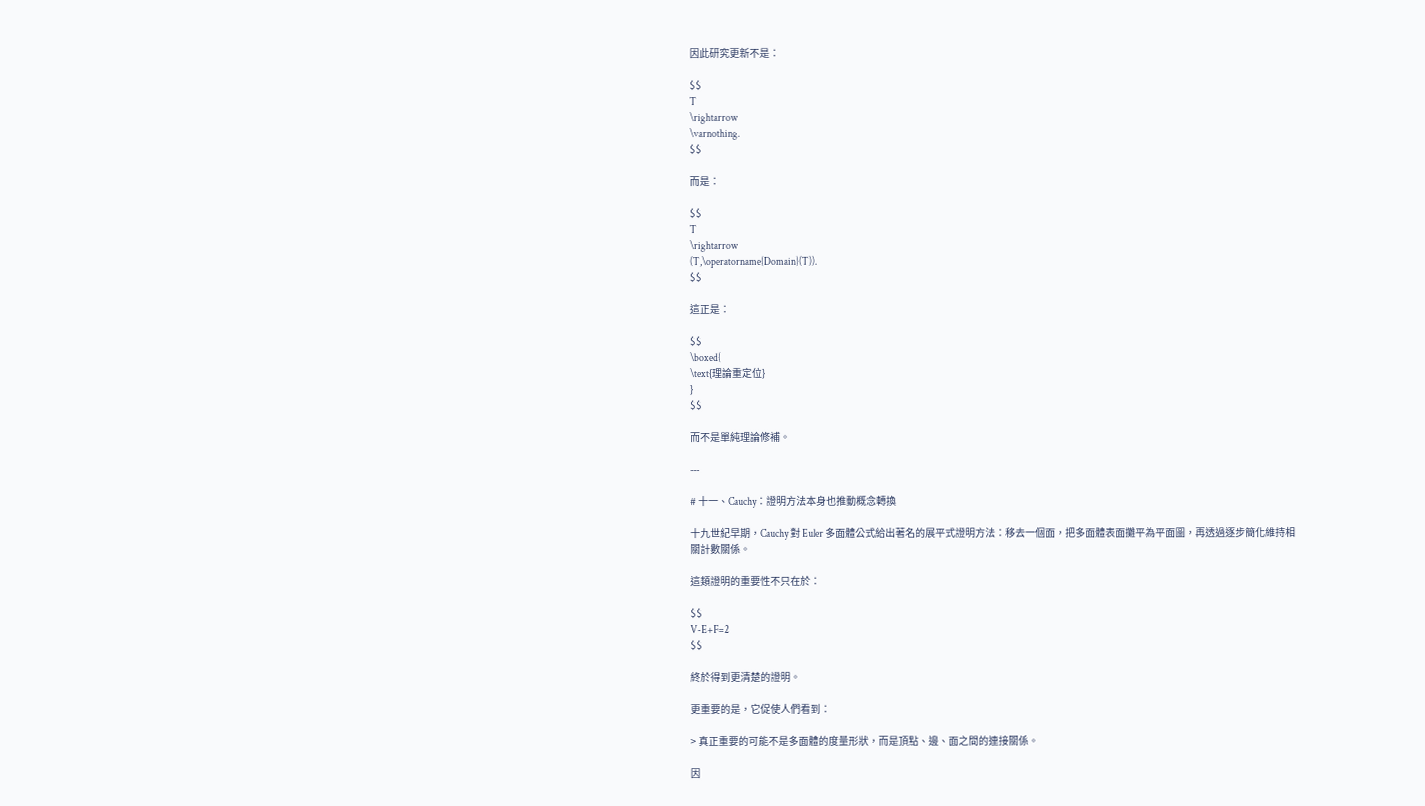因此研究更新不是：

$$
T
\rightarrow
\varnothing.
$$

而是：

$$
T
\rightarrow
(T,\operatorname{Domain}(T)).
$$

這正是：

$$
\boxed{
\text{理論重定位}
}
$$

而不是單純理論修補。

---

# 十一、Cauchy：證明方法本身也推動概念轉換

十九世紀早期，Cauchy 對 Euler 多面體公式給出著名的展平式證明方法：移去一個面，把多面體表面攤平為平面圖，再透過逐步簡化維持相關計數關係。

這類證明的重要性不只在於：

$$
V-E+F=2
$$

終於得到更清楚的證明。

更重要的是，它促使人們看到：

> 真正重要的可能不是多面體的度量形狀，而是頂點、邊、面之間的連接關係。

因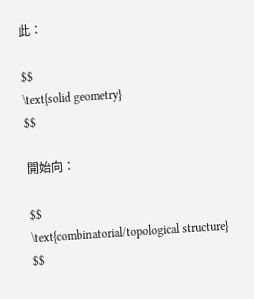此：

$$
\text{solid geometry}
$$

開始向：

$$
\text{combinatorial/topological structure}
$$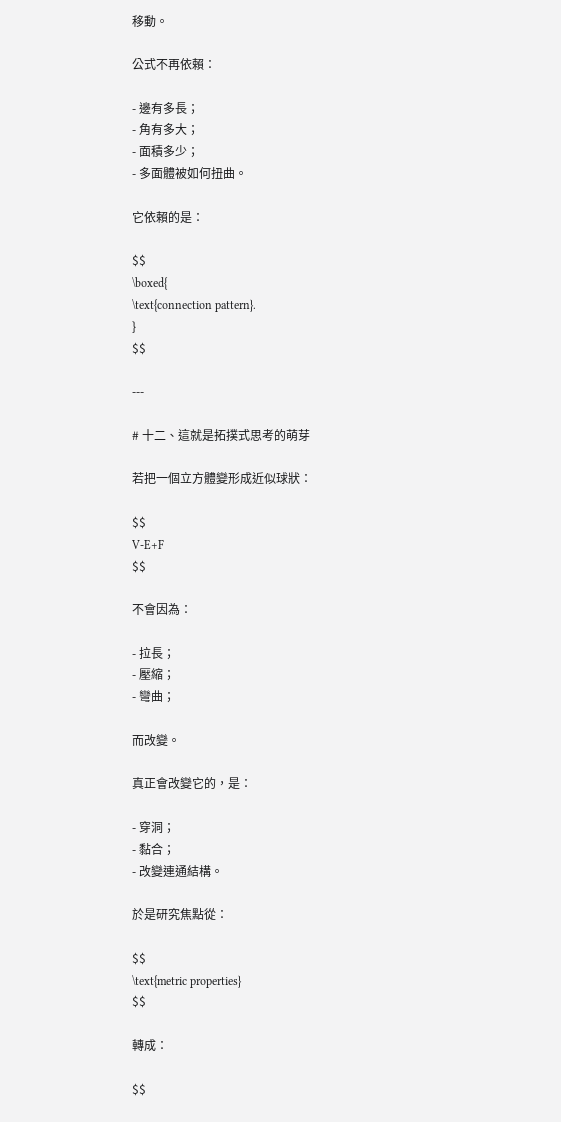移動。

公式不再依賴：

- 邊有多長；
- 角有多大；
- 面積多少；
- 多面體被如何扭曲。

它依賴的是：

$$
\boxed{
\text{connection pattern}.
}
$$

---

# 十二、這就是拓撲式思考的萌芽

若把一個立方體變形成近似球狀：

$$
V-E+F
$$

不會因為：

- 拉長；
- 壓縮；
- 彎曲；

而改變。

真正會改變它的，是：

- 穿洞；
- 黏合；
- 改變連通結構。

於是研究焦點從：

$$
\text{metric properties}
$$

轉成：

$$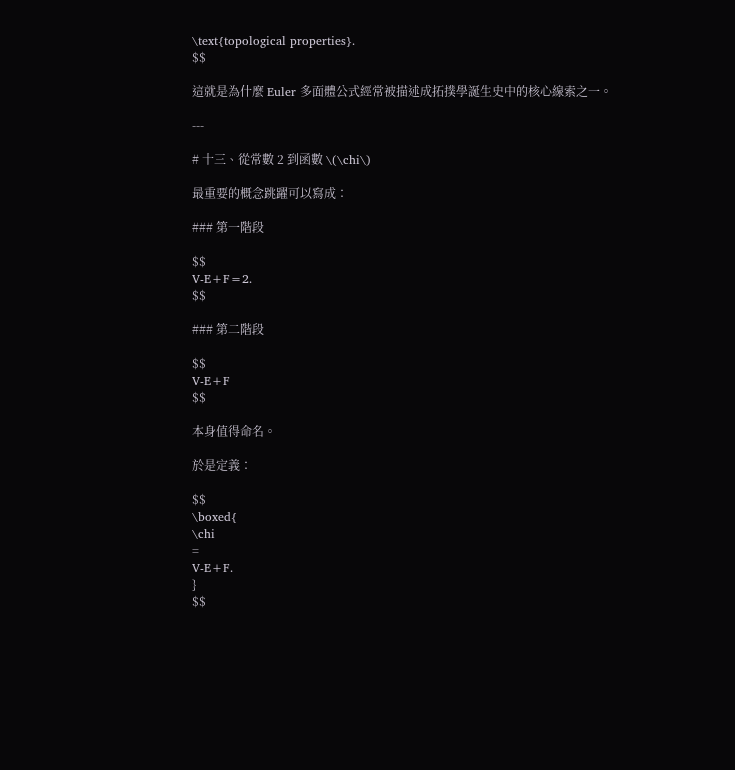\text{topological properties}.
$$

這就是為什麼 Euler 多面體公式經常被描述成拓撲學誕生史中的核心線索之一。

---

# 十三、從常數 2 到函數 \(\chi\)

最重要的概念跳躍可以寫成：

### 第一階段

$$
V-E+F=2.
$$

### 第二階段

$$
V-E+F
$$

本身值得命名。

於是定義：

$$
\boxed{
\chi
=
V-E+F.
}
$$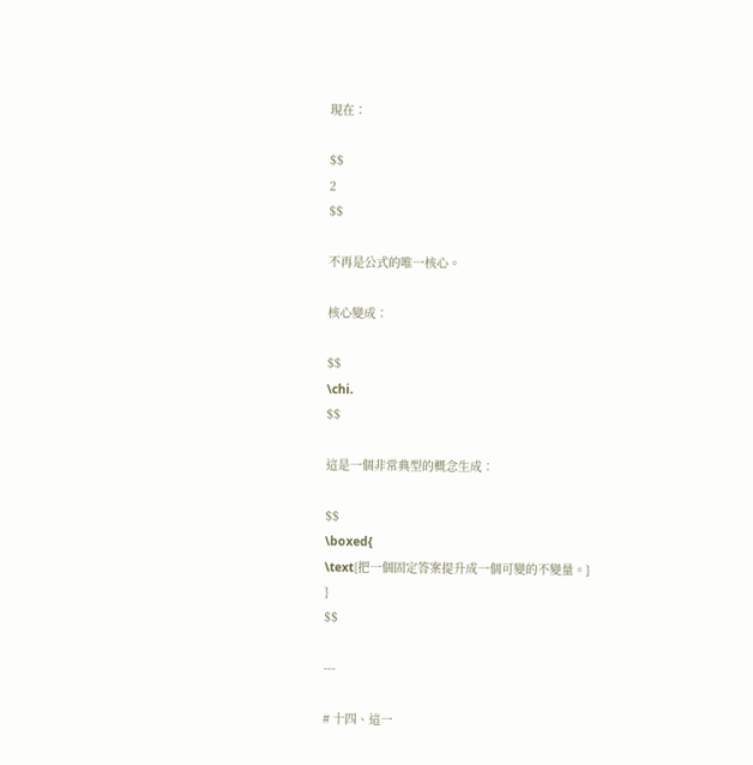現在：

$$
2
$$

不再是公式的唯一核心。

核心變成：

$$
\chi.
$$

這是一個非常典型的概念生成：

$$
\boxed{
\text{把一個固定答案提升成一個可變的不變量。}
}
$$

---

# 十四、這一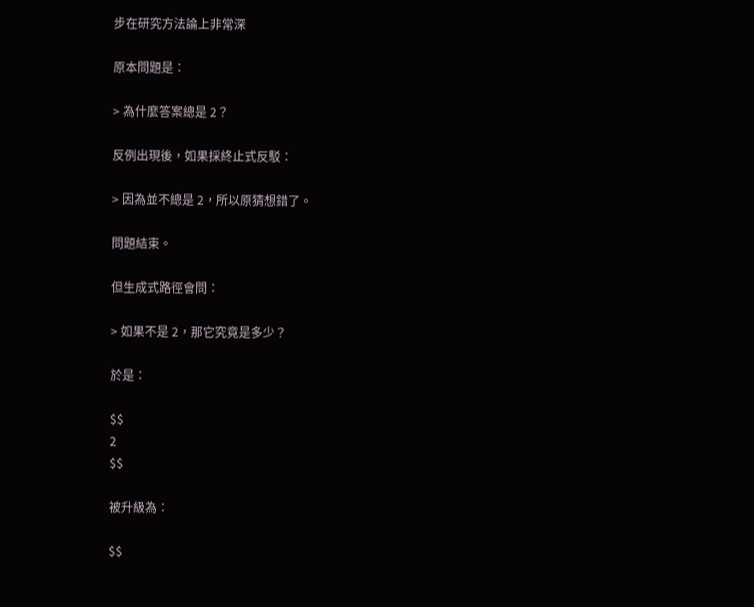步在研究方法論上非常深

原本問題是：

> 為什麼答案總是 2？

反例出現後，如果採終止式反駁：

> 因為並不總是 2，所以原猜想錯了。

問題結束。

但生成式路徑會問：

> 如果不是 2，那它究竟是多少？

於是：

$$
2
$$

被升級為：

$$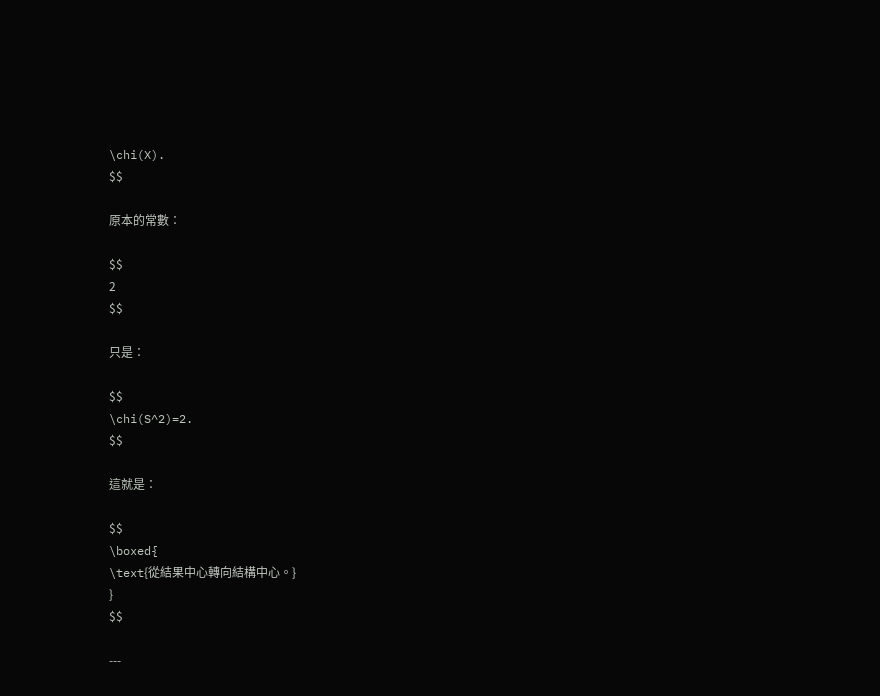\chi(X).
$$

原本的常數：

$$
2
$$

只是：

$$
\chi(S^2)=2.
$$

這就是：

$$
\boxed{
\text{從結果中心轉向結構中心。}
}
$$

---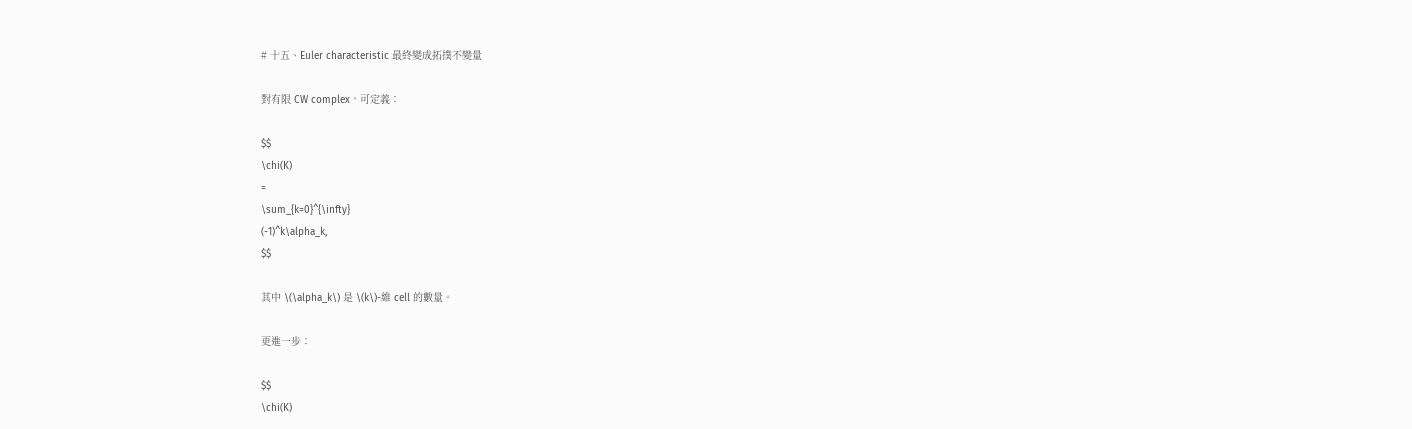# 十五、Euler characteristic 最終變成拓撲不變量

對有限 CW complex，可定義：

$$
\chi(K)
=
\sum_{k=0}^{\infty}
(-1)^k\alpha_k,
$$

其中 \(\alpha_k\) 是 \(k\)-維 cell 的數量。

更進一步：

$$
\chi(K)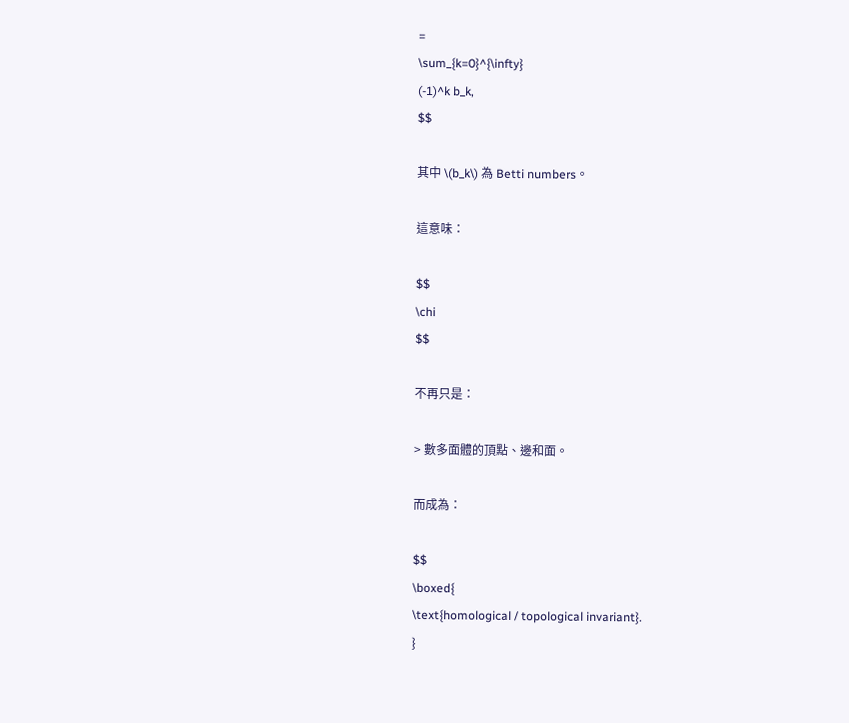=
\sum_{k=0}^{\infty}
(-1)^k b_k,
$$

其中 \(b_k\) 為 Betti numbers。

這意味：

$$
\chi
$$

不再只是：

> 數多面體的頂點、邊和面。

而成為：

$$
\boxed{
\text{homological / topological invariant}.
}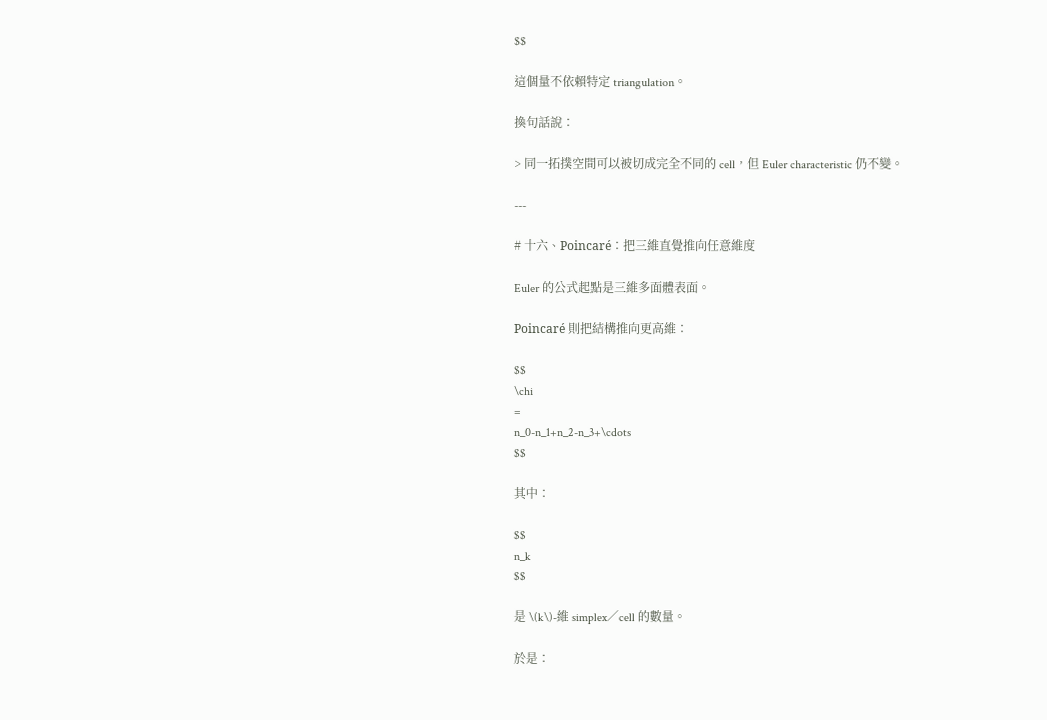$$

這個量不依賴特定 triangulation。

換句話說：

> 同一拓撲空間可以被切成完全不同的 cell，但 Euler characteristic 仍不變。

---

# 十六、Poincaré：把三維直覺推向任意維度

Euler 的公式起點是三維多面體表面。

Poincaré 則把結構推向更高維：

$$
\chi
=
n_0-n_1+n_2-n_3+\cdots
$$

其中：

$$
n_k
$$

是 \(k\)-維 simplex／cell 的數量。

於是：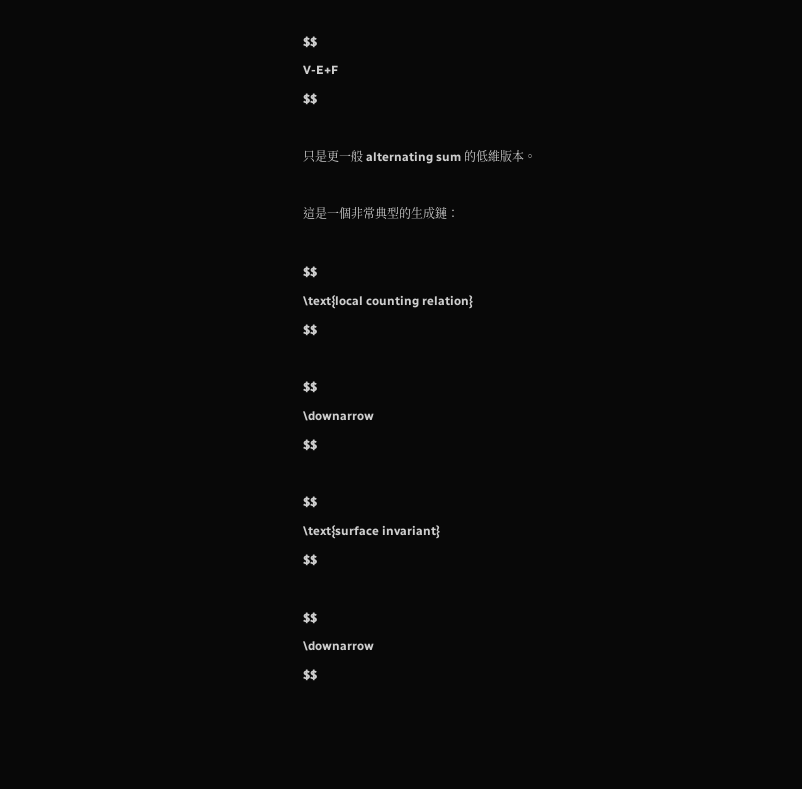$$
V-E+F
$$

只是更一般 alternating sum 的低維版本。

這是一個非常典型的生成鏈：

$$
\text{local counting relation}
$$

$$
\downarrow
$$

$$
\text{surface invariant}
$$

$$
\downarrow
$$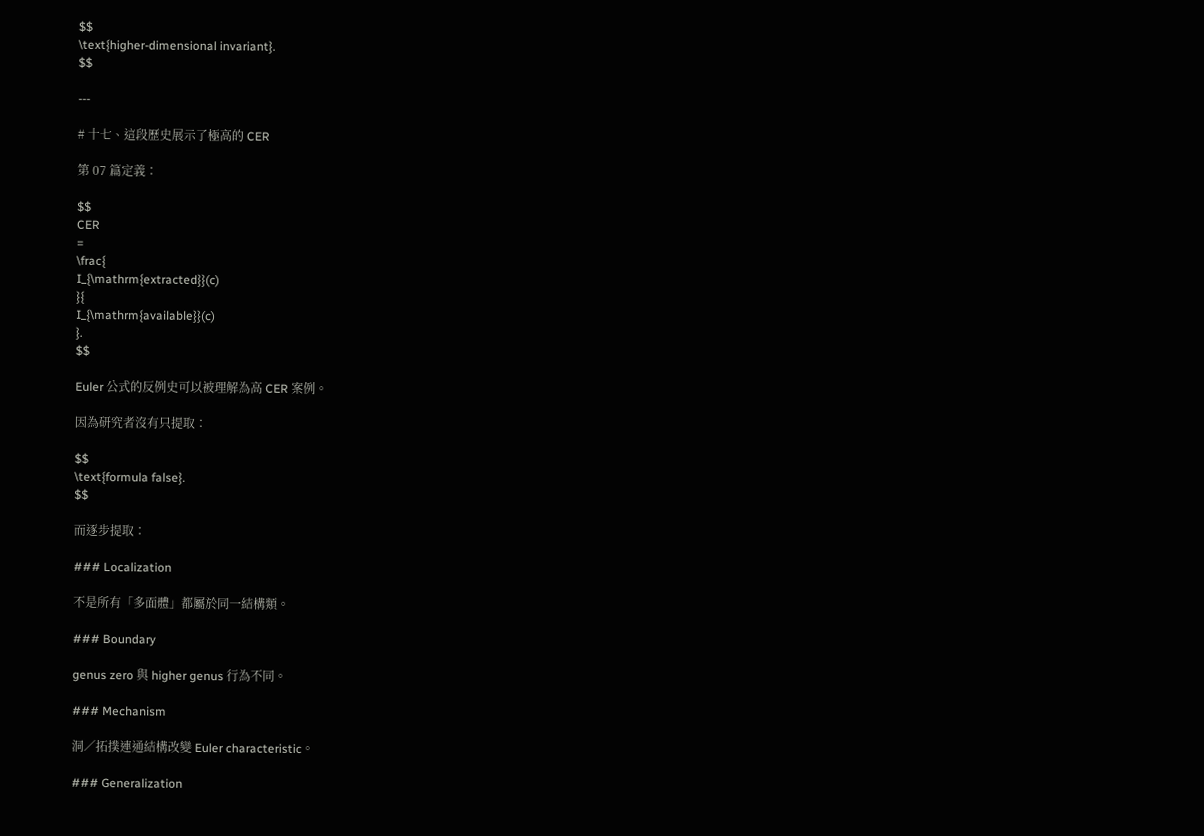$$
\text{higher-dimensional invariant}.
$$

---

# 十七、這段歷史展示了極高的 CER

第 07 篇定義：

$$
CER
=
\frac{
I_{\mathrm{extracted}}(c)
}{
I_{\mathrm{available}}(c)
}.
$$

Euler 公式的反例史可以被理解為高 CER 案例。

因為研究者沒有只提取：

$$
\text{formula false}.
$$

而逐步提取：

### Localization

不是所有「多面體」都屬於同一結構類。

### Boundary

genus zero 與 higher genus 行為不同。

### Mechanism

洞／拓撲連通結構改變 Euler characteristic。

### Generalization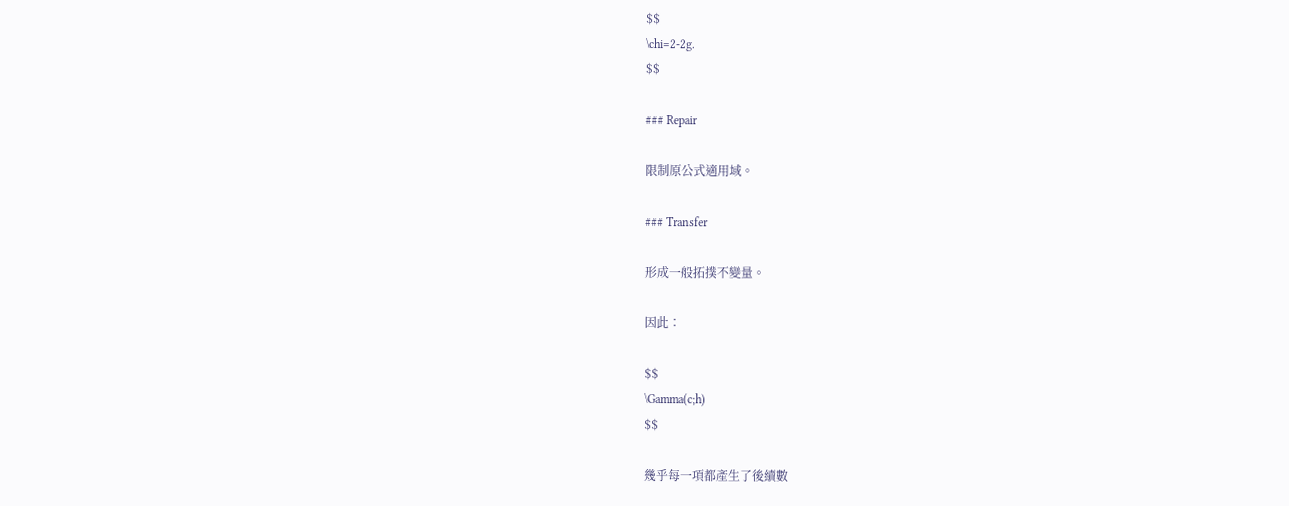$$
\chi=2-2g.
$$

### Repair

限制原公式適用域。

### Transfer

形成一般拓撲不變量。

因此：

$$
\Gamma(c;h)
$$

幾乎每一項都產生了後續數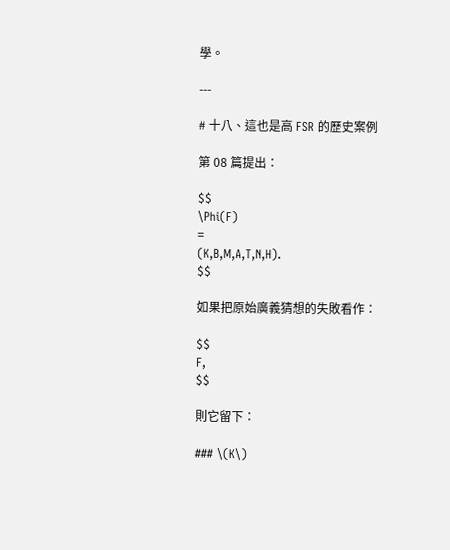學。

---

# 十八、這也是高 FSR 的歷史案例

第 08 篇提出：

$$
\Phi(F)
=
(K,B,M,A,T,N,H).
$$

如果把原始廣義猜想的失敗看作：

$$
F,
$$

則它留下：

### \(K\)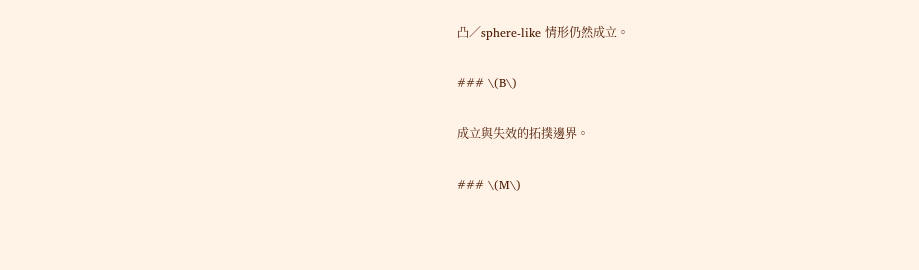凸／sphere-like 情形仍然成立。

### \(B\)

成立與失效的拓撲邊界。

### \(M\)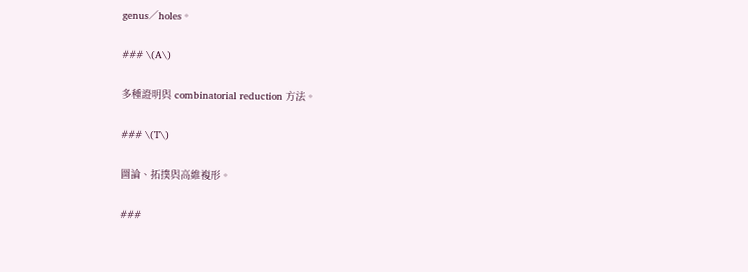genus／holes。

### \(A\)

多種證明與 combinatorial reduction 方法。

### \(T\)

圖論、拓撲與高維複形。

###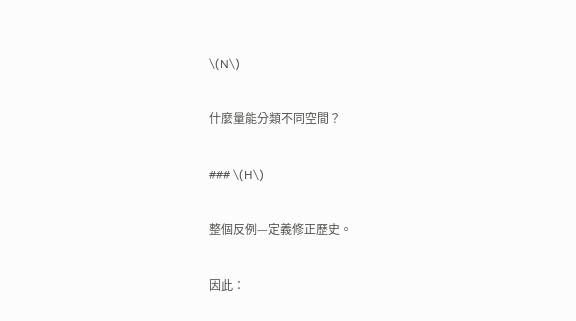\(N\)

什麼量能分類不同空間？

### \(H\)

整個反例—定義修正歷史。

因此：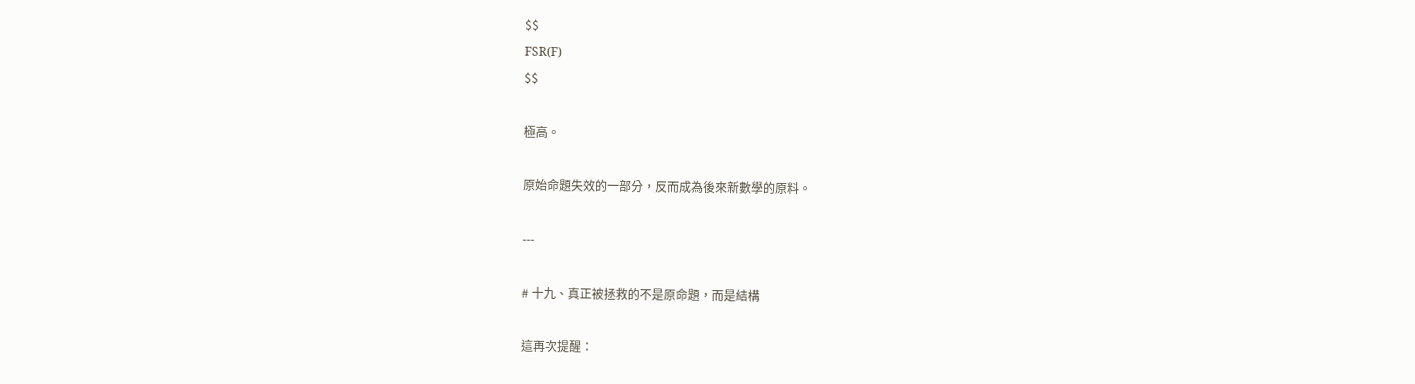$$
FSR(F)
$$

極高。

原始命題失效的一部分，反而成為後來新數學的原料。

---

# 十九、真正被拯救的不是原命題，而是結構

這再次提醒：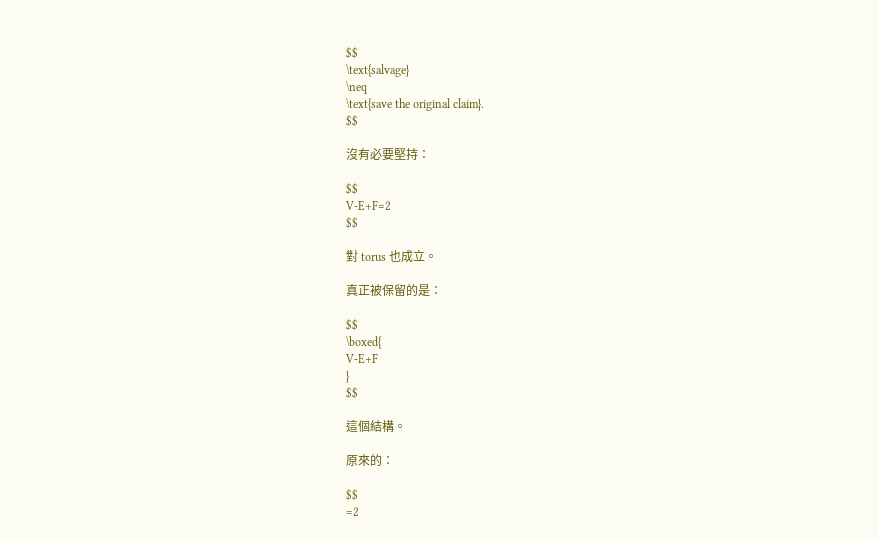$$
\text{salvage}
\neq
\text{save the original claim}.
$$

沒有必要堅持：

$$
V-E+F=2
$$

對 torus 也成立。

真正被保留的是：

$$
\boxed{
V-E+F
}
$$

這個結構。

原來的：

$$
=2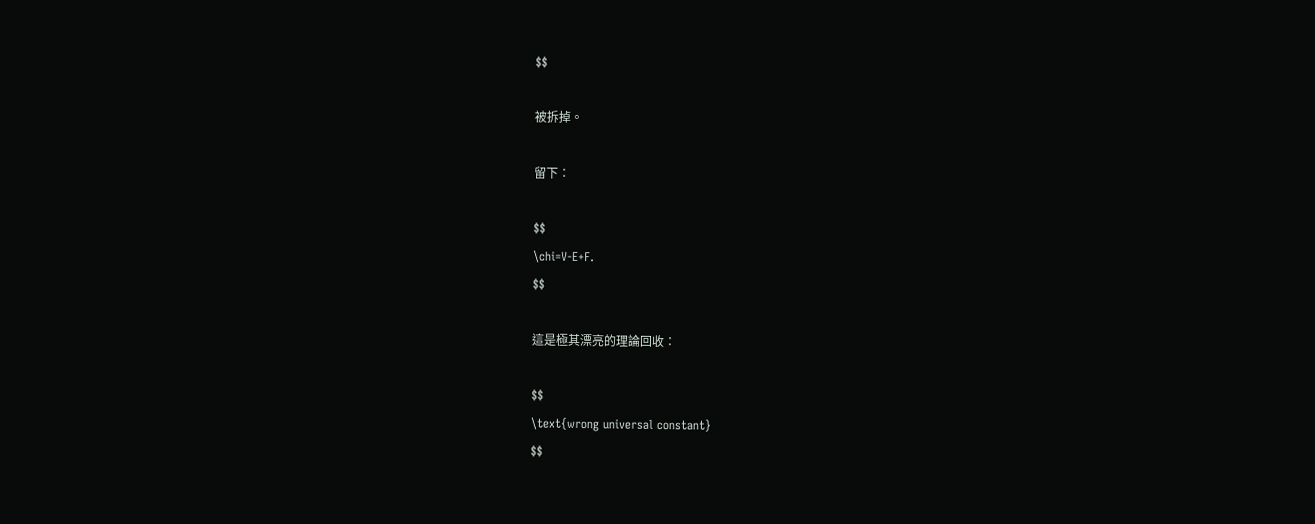$$

被拆掉。

留下：

$$
\chi=V-E+F.
$$

這是極其漂亮的理論回收：

$$
\text{wrong universal constant}
$$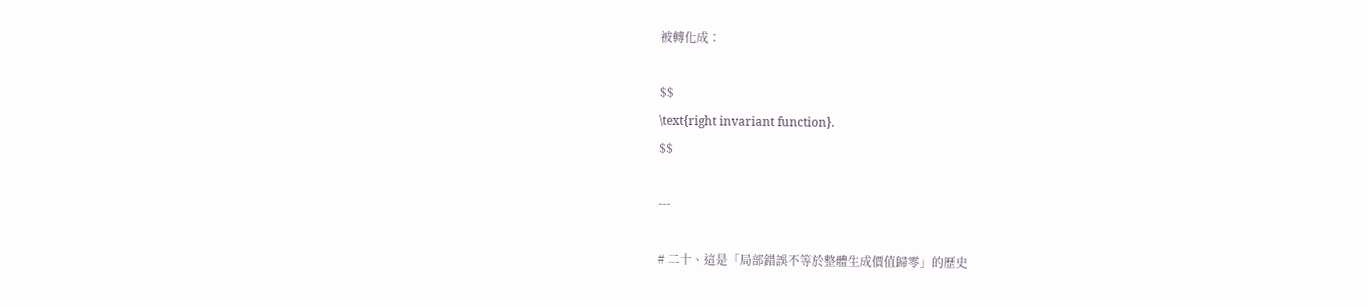被轉化成：

$$
\text{right invariant function}.
$$

---

# 二十、這是「局部錯誤不等於整體生成價值歸零」的歷史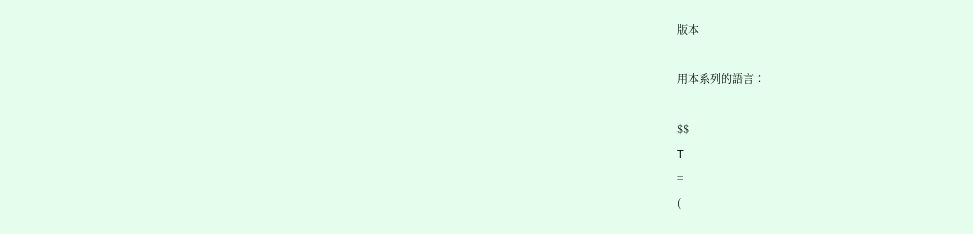版本

用本系列的語言：

$$
T
=
(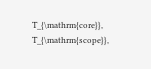T_{\mathrm{core}},
T_{\mathrm{scope}},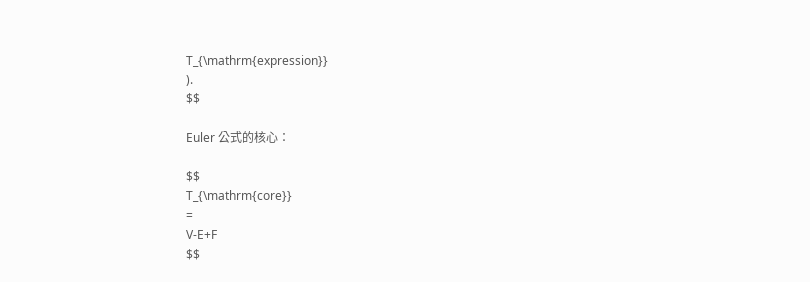T_{\mathrm{expression}}
).
$$

Euler 公式的核心：

$$
T_{\mathrm{core}}
=
V-E+F
$$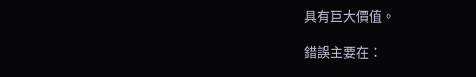具有巨大價值。

錯誤主要在：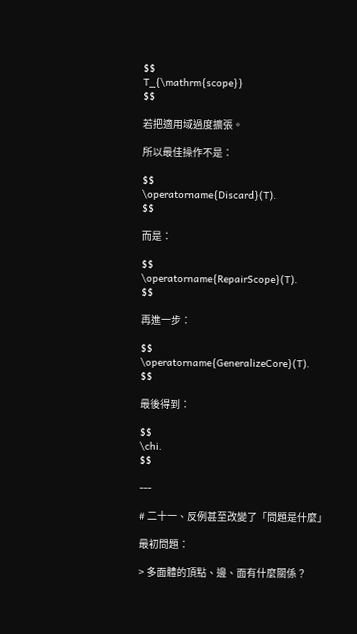$$
T_{\mathrm{scope}}
$$

若把適用域過度擴張。

所以最佳操作不是：

$$
\operatorname{Discard}(T).
$$

而是：

$$
\operatorname{RepairScope}(T).
$$

再進一步：

$$
\operatorname{GeneralizeCore}(T).
$$

最後得到：

$$
\chi.
$$

---

# 二十一、反例甚至改變了「問題是什麼」

最初問題：

> 多面體的頂點、邊、面有什麼關係？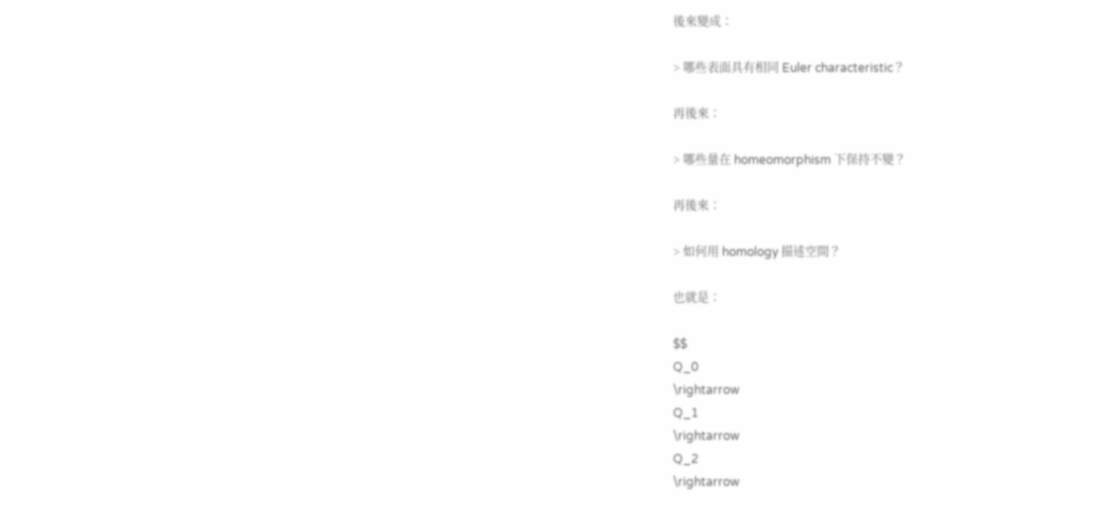後來變成：

> 哪些表面具有相同 Euler characteristic？

再後來：

> 哪些量在 homeomorphism 下保持不變？

再後來：

> 如何用 homology 描述空間？

也就是：

$$
Q_0
\rightarrow
Q_1
\rightarrow
Q_2
\rightarrow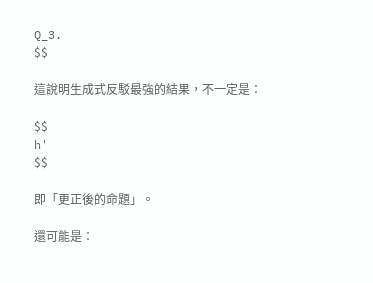Q_3.
$$

這說明生成式反駁最強的結果，不一定是：

$$
h'
$$

即「更正後的命題」。

還可能是：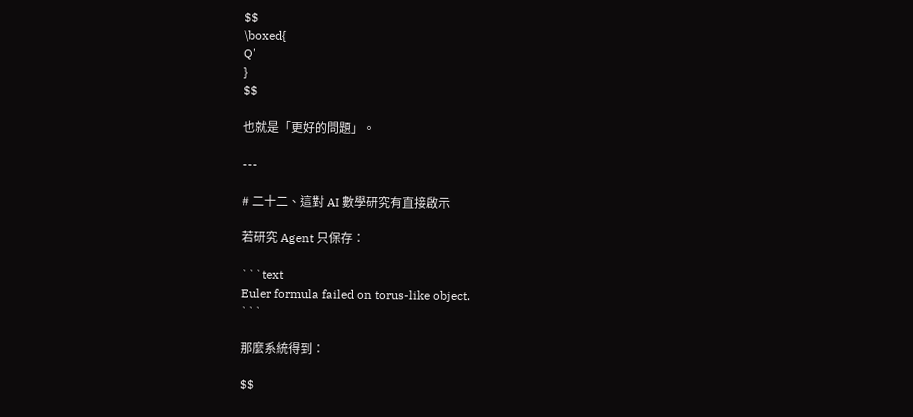$$
\boxed{
Q'
}
$$

也就是「更好的問題」。

---

# 二十二、這對 AI 數學研究有直接啟示

若研究 Agent 只保存：

```text
Euler formula failed on torus-like object.
```

那麼系統得到：

$$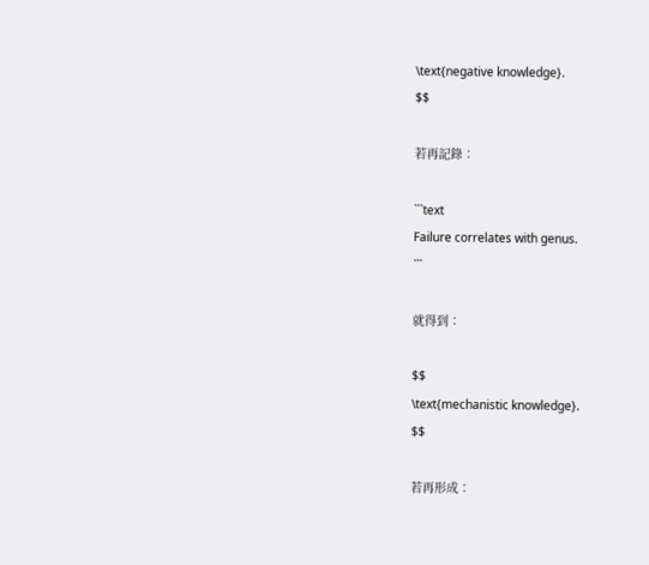\text{negative knowledge}.
$$

若再記錄：

```text
Failure correlates with genus.
```

就得到：

$$
\text{mechanistic knowledge}.
$$

若再形成：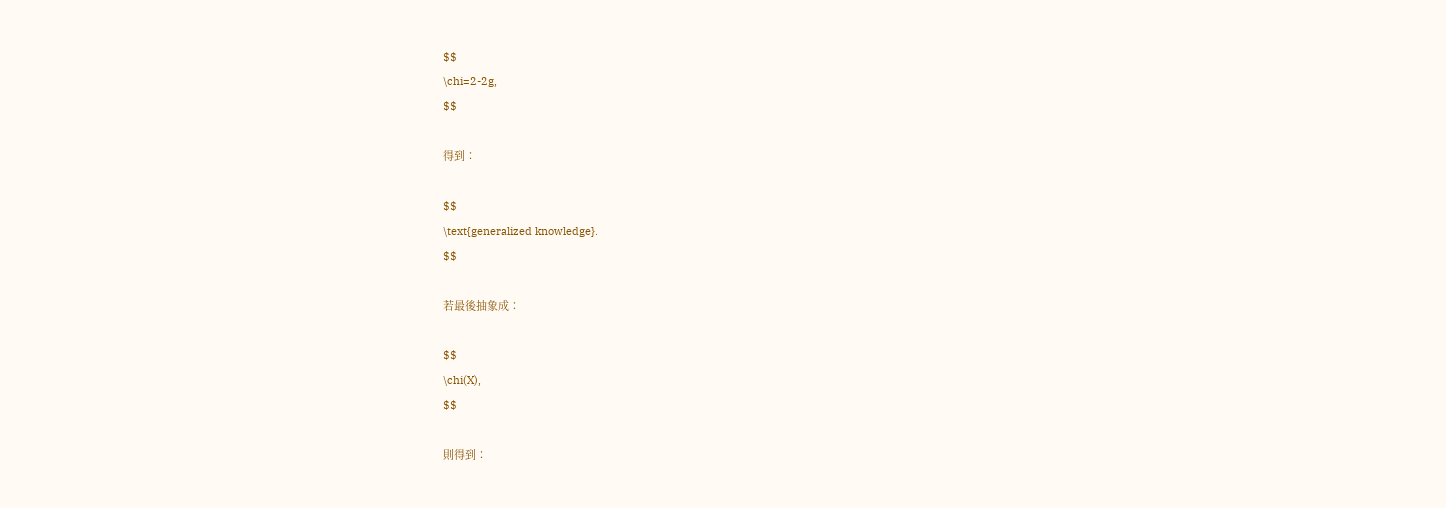$$
\chi=2-2g,
$$

得到：

$$
\text{generalized knowledge}.
$$

若最後抽象成：

$$
\chi(X),
$$

則得到：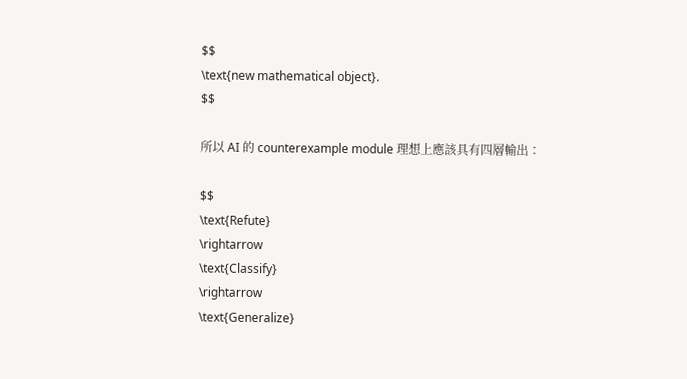$$
\text{new mathematical object}.
$$

所以 AI 的 counterexample module 理想上應該具有四層輸出：

$$
\text{Refute}
\rightarrow
\text{Classify}
\rightarrow
\text{Generalize}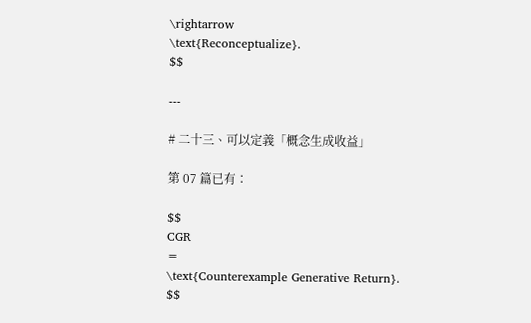\rightarrow
\text{Reconceptualize}.
$$

---

# 二十三、可以定義「概念生成收益」

第 07 篇已有：

$$
CGR
=
\text{Counterexample Generative Return}.
$$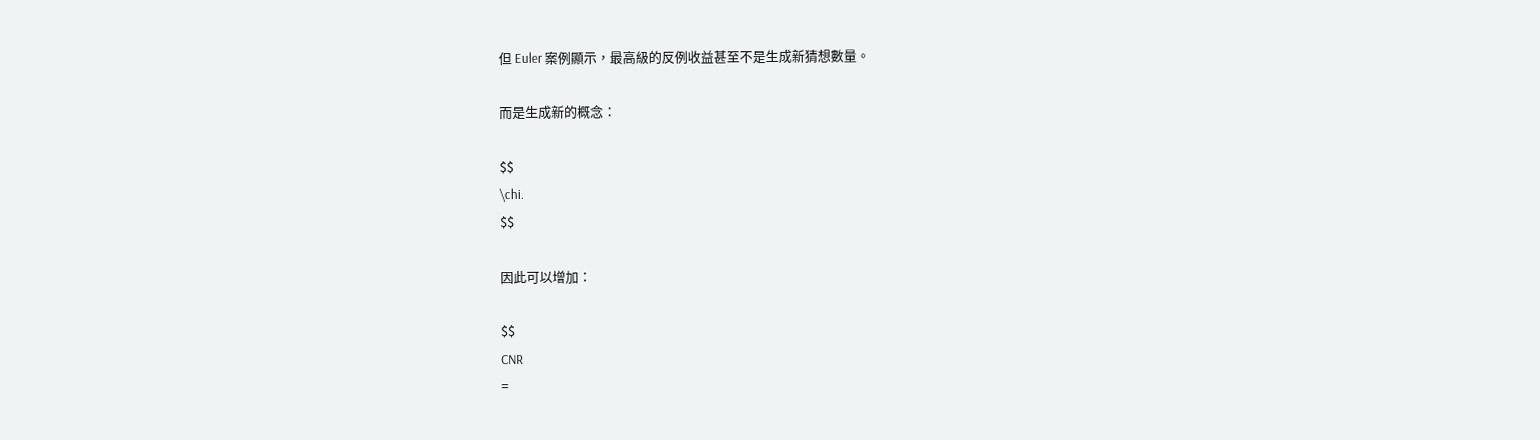但 Euler 案例顯示，最高級的反例收益甚至不是生成新猜想數量。

而是生成新的概念：

$$
\chi.
$$

因此可以增加：

$$
CNR
=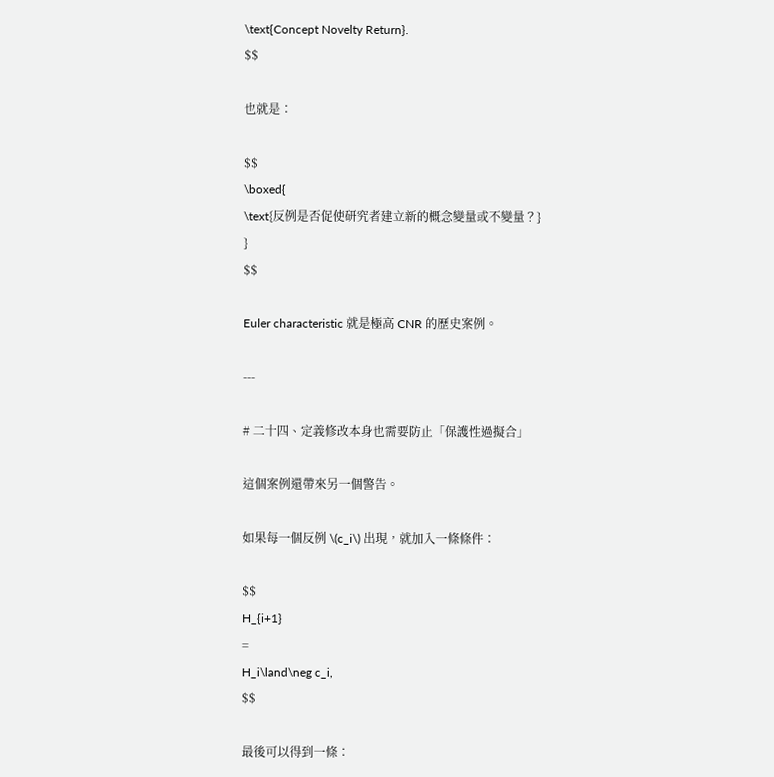\text{Concept Novelty Return}.
$$

也就是：

$$
\boxed{
\text{反例是否促使研究者建立新的概念變量或不變量？}
}
$$

Euler characteristic 就是極高 CNR 的歷史案例。

---

# 二十四、定義修改本身也需要防止「保護性過擬合」

這個案例還帶來另一個警告。

如果每一個反例 \(c_i\) 出現，就加入一條條件：

$$
H_{i+1}
=
H_i\land\neg c_i,
$$

最後可以得到一條：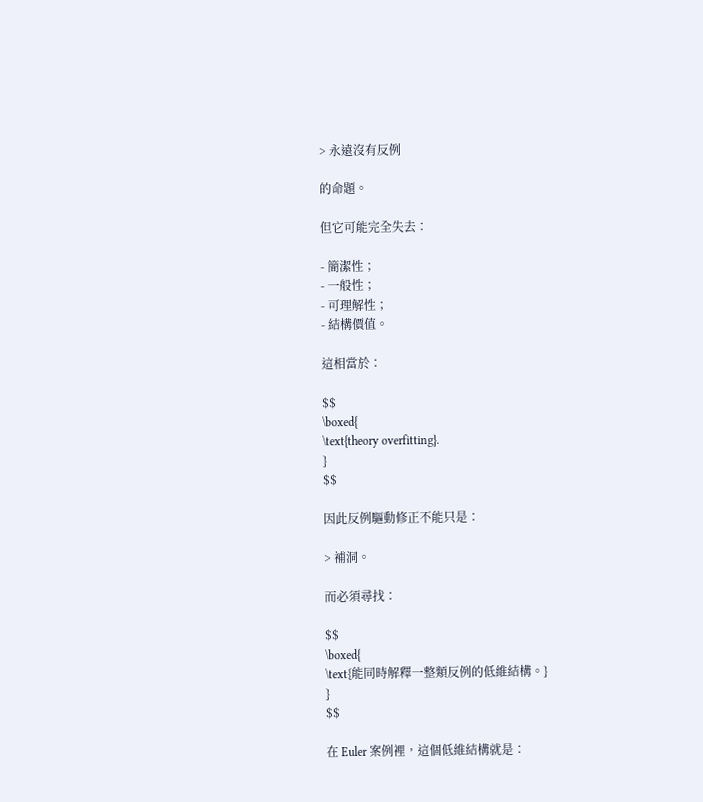> 永遠沒有反例

的命題。

但它可能完全失去：

- 簡潔性；
- 一般性；
- 可理解性；
- 結構價值。

這相當於：

$$
\boxed{
\text{theory overfitting}.
}
$$

因此反例驅動修正不能只是：

> 補洞。

而必須尋找：

$$
\boxed{
\text{能同時解釋一整類反例的低維結構。}
}
$$

在 Euler 案例裡，這個低維結構就是：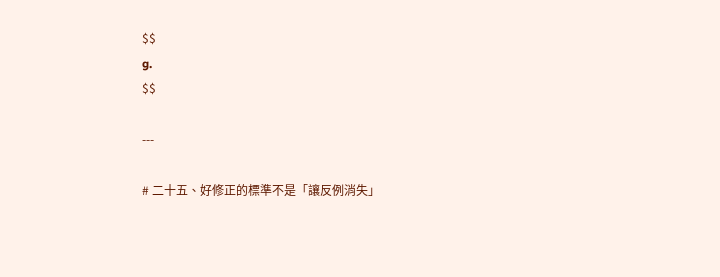$$
g.
$$

---

# 二十五、好修正的標準不是「讓反例消失」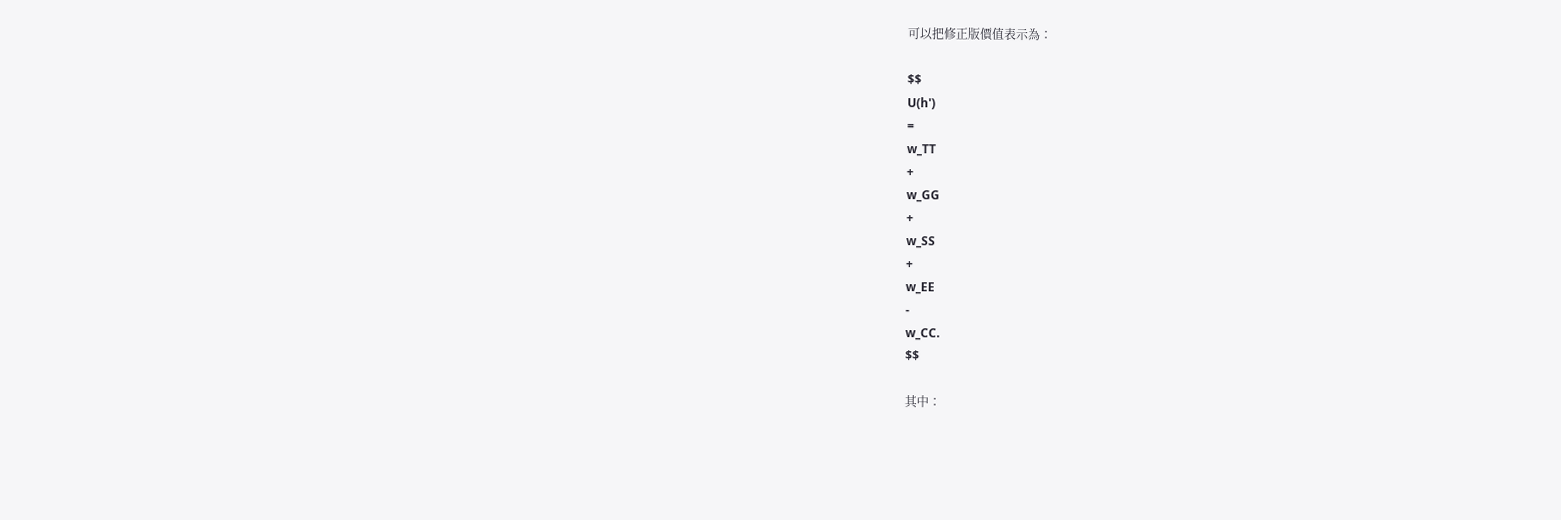可以把修正版價值表示為：

$$
U(h')
=
w_TT
+
w_GG
+
w_SS
+
w_EE
-
w_CC.
$$

其中：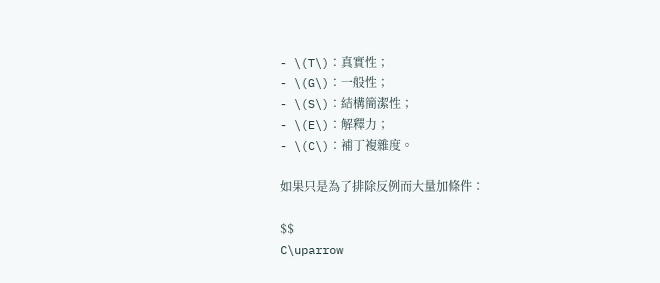- \(T\)：真實性；
- \(G\)：一般性；
- \(S\)：結構簡潔性；
- \(E\)：解釋力；
- \(C\)：補丁複雜度。

如果只是為了排除反例而大量加條件：

$$
C\uparrow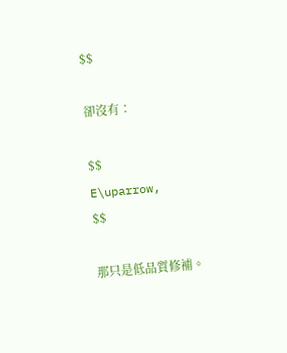$$

卻沒有：

$$
E\uparrow,
$$

那只是低品質修補。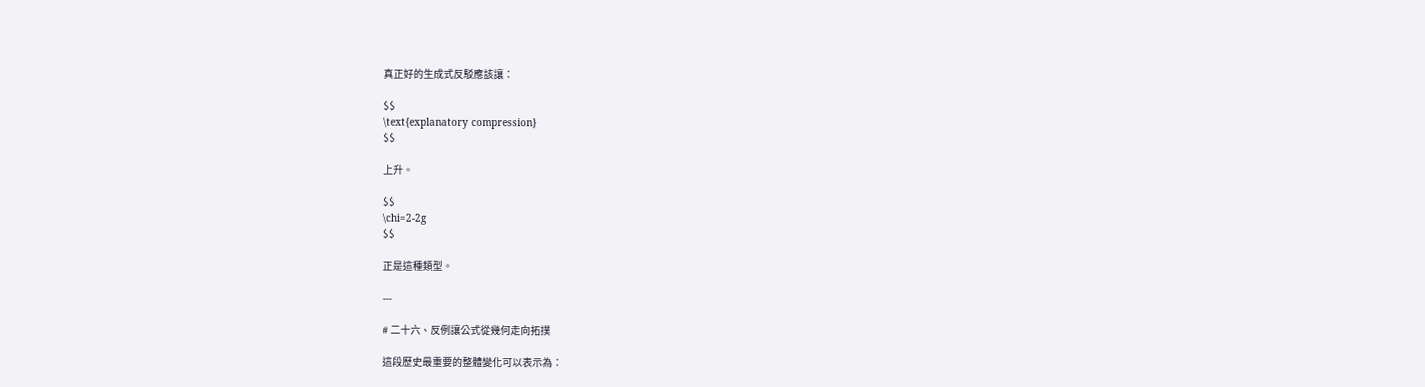真正好的生成式反駁應該讓：

$$
\text{explanatory compression}
$$

上升。

$$
\chi=2-2g
$$

正是這種類型。

---

# 二十六、反例讓公式從幾何走向拓撲

這段歷史最重要的整體變化可以表示為：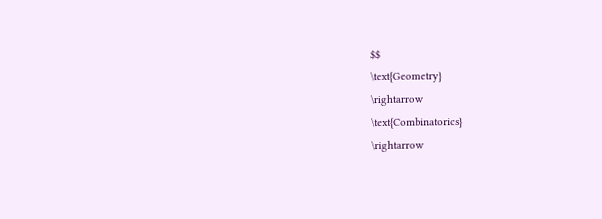$$
\text{Geometry}
\rightarrow
\text{Combinatorics}
\rightarrow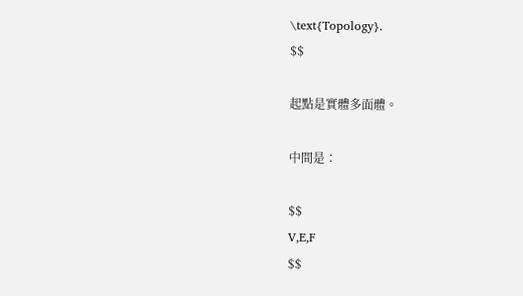\text{Topology}.
$$

起點是實體多面體。

中間是：

$$
V,E,F
$$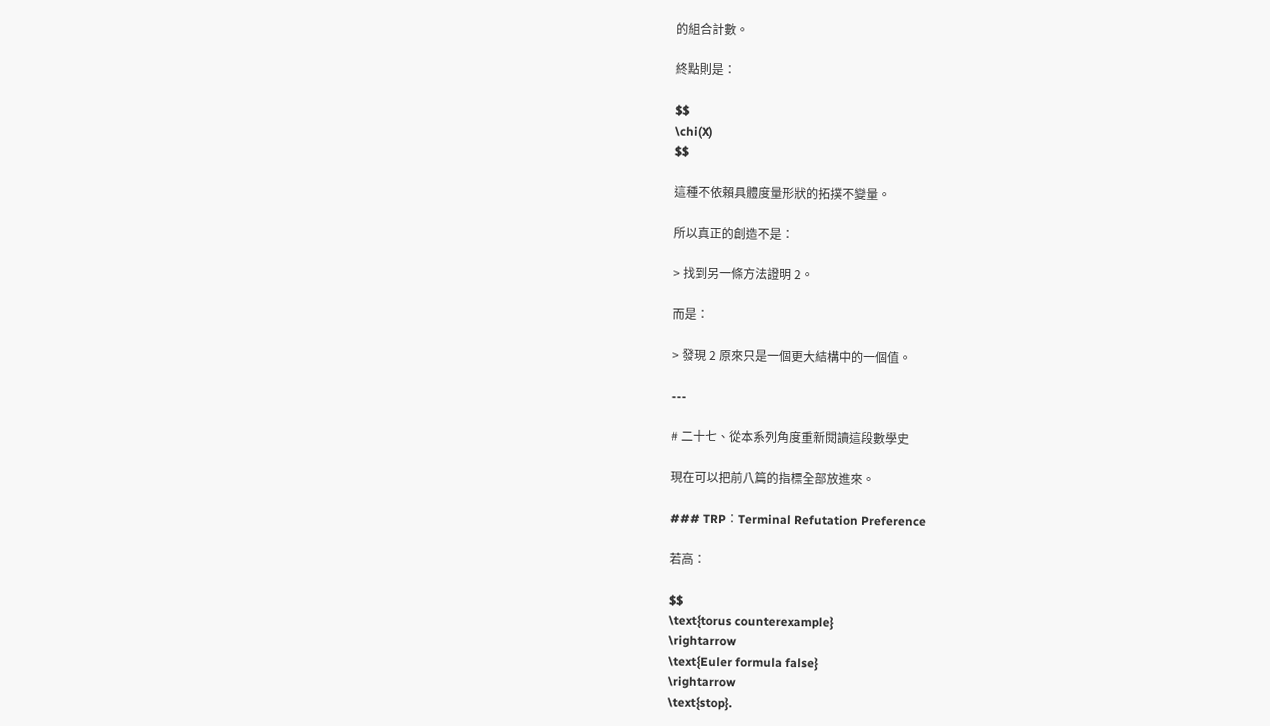的組合計數。

終點則是：

$$
\chi(X)
$$

這種不依賴具體度量形狀的拓撲不變量。

所以真正的創造不是：

> 找到另一條方法證明 2。

而是：

> 發現 2 原來只是一個更大結構中的一個值。

---

# 二十七、從本系列角度重新閱讀這段數學史

現在可以把前八篇的指標全部放進來。

### TRP：Terminal Refutation Preference

若高：

$$
\text{torus counterexample}
\rightarrow
\text{Euler formula false}
\rightarrow
\text{stop}.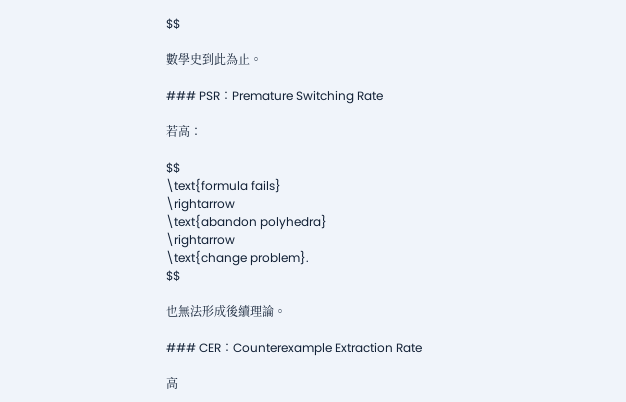$$

數學史到此為止。

### PSR：Premature Switching Rate

若高：

$$
\text{formula fails}
\rightarrow
\text{abandon polyhedra}
\rightarrow
\text{change problem}.
$$

也無法形成後續理論。

### CER：Counterexample Extraction Rate

高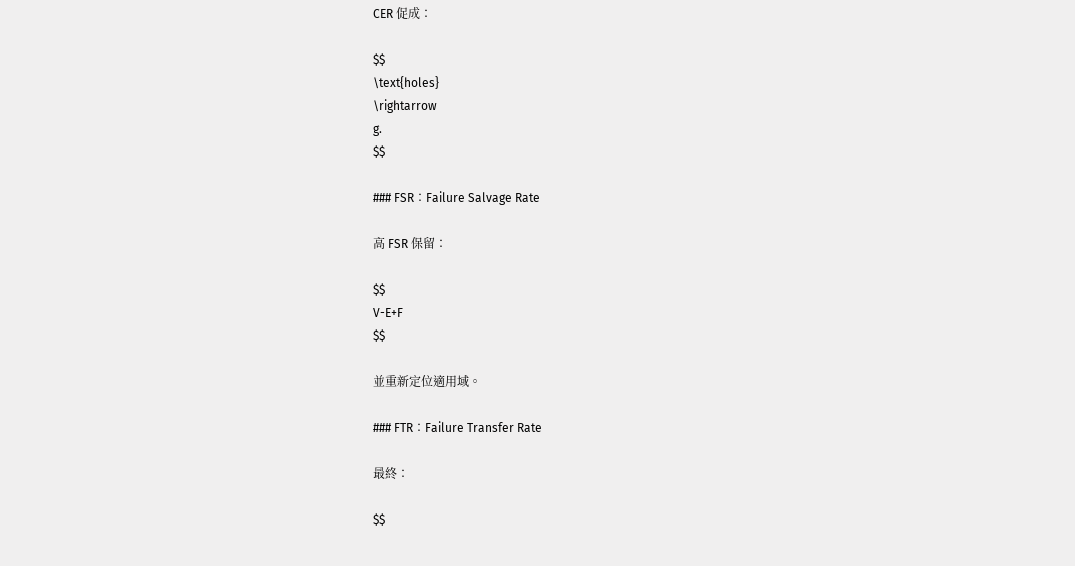CER 促成：

$$
\text{holes}
\rightarrow
g.
$$

### FSR：Failure Salvage Rate

高 FSR 保留：

$$
V-E+F
$$

並重新定位適用域。

### FTR：Failure Transfer Rate

最終：

$$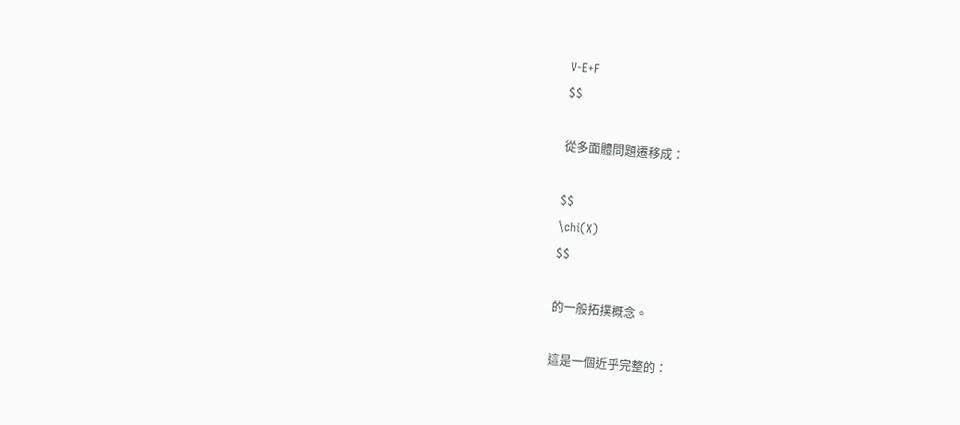V-E+F
$$

從多面體問題遷移成：

$$
\chi(X)
$$

的一般拓撲概念。

這是一個近乎完整的：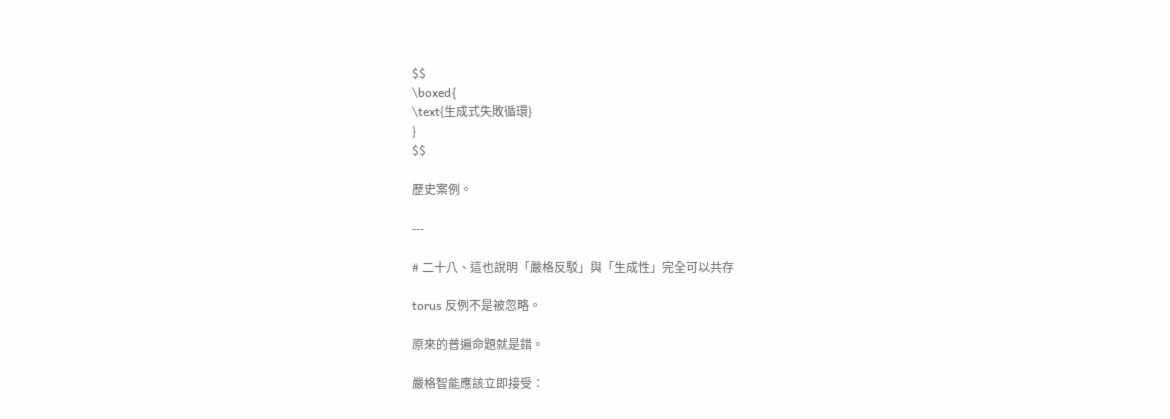$$
\boxed{
\text{生成式失敗循環}
}
$$

歷史案例。

---

# 二十八、這也說明「嚴格反駁」與「生成性」完全可以共存

torus 反例不是被忽略。

原來的普遍命題就是錯。

嚴格智能應該立即接受：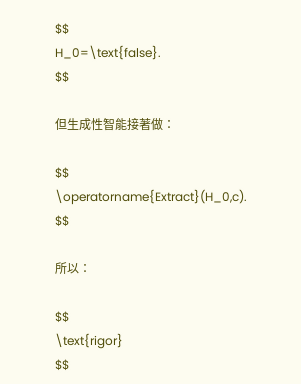$$
H_0=\text{false}.
$$

但生成性智能接著做：

$$
\operatorname{Extract}(H_0,c).
$$

所以：

$$
\text{rigor}
$$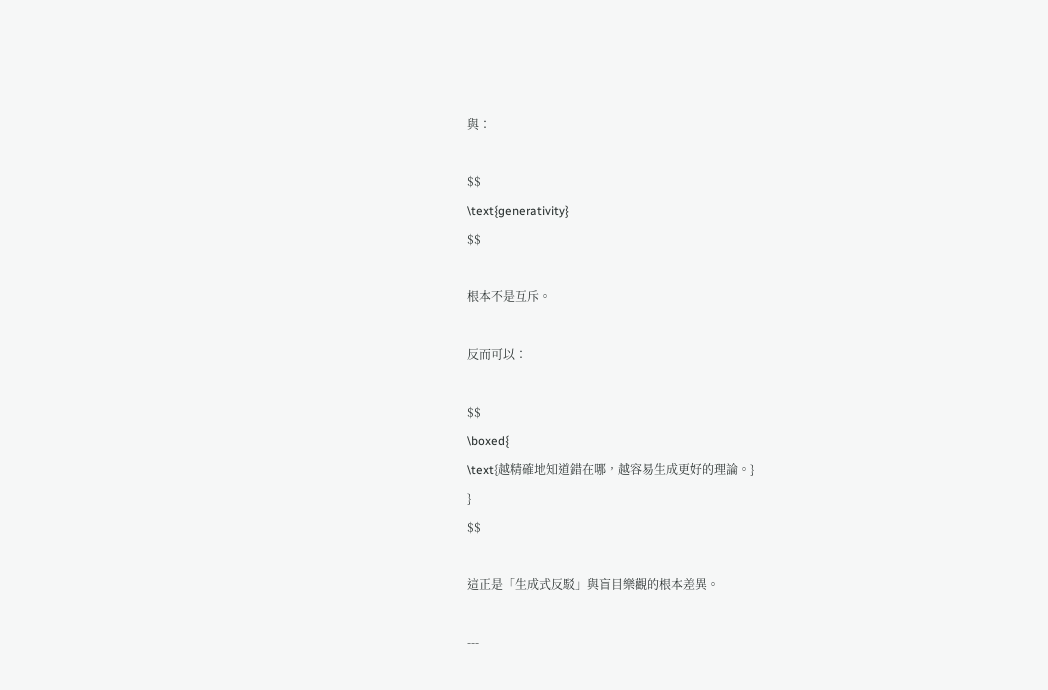與：

$$
\text{generativity}
$$

根本不是互斥。

反而可以：

$$
\boxed{
\text{越精確地知道錯在哪，越容易生成更好的理論。}
}
$$

這正是「生成式反駁」與盲目樂觀的根本差異。

---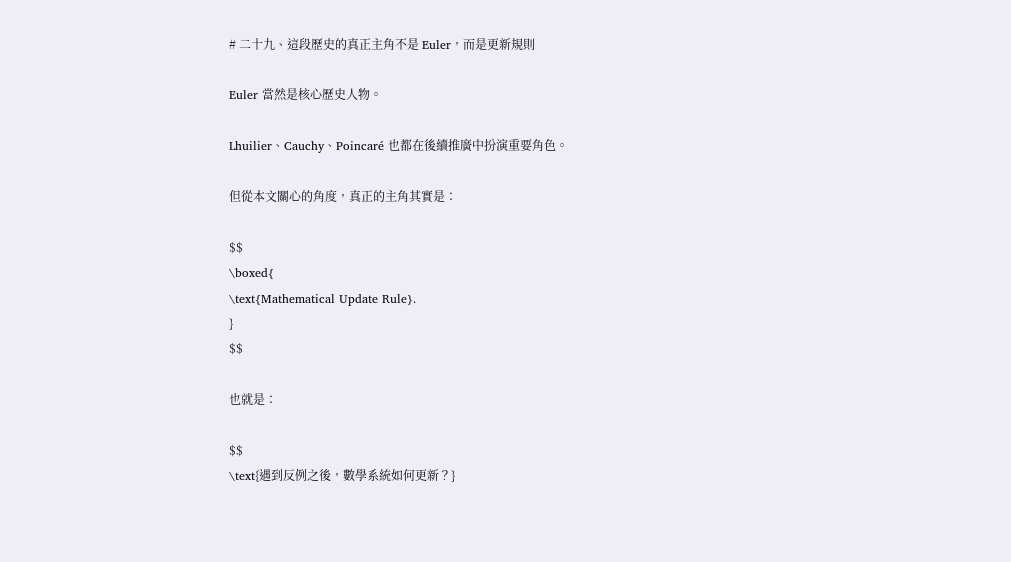# 二十九、這段歷史的真正主角不是 Euler，而是更新規則

Euler 當然是核心歷史人物。

Lhuilier、Cauchy、Poincaré 也都在後續推廣中扮演重要角色。

但從本文關心的角度，真正的主角其實是：

$$
\boxed{
\text{Mathematical Update Rule}.
}
$$

也就是：

$$
\text{遇到反例之後，數學系統如何更新？}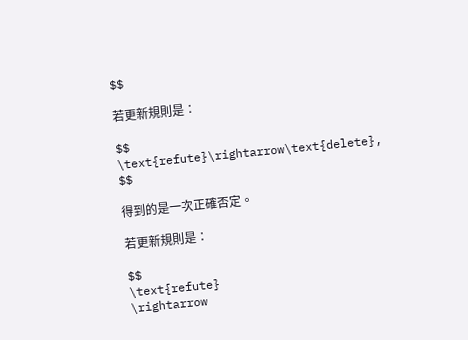$$

若更新規則是：

$$
\text{refute}\rightarrow\text{delete},
$$

得到的是一次正確否定。

若更新規則是：

$$
\text{refute}
\rightarrow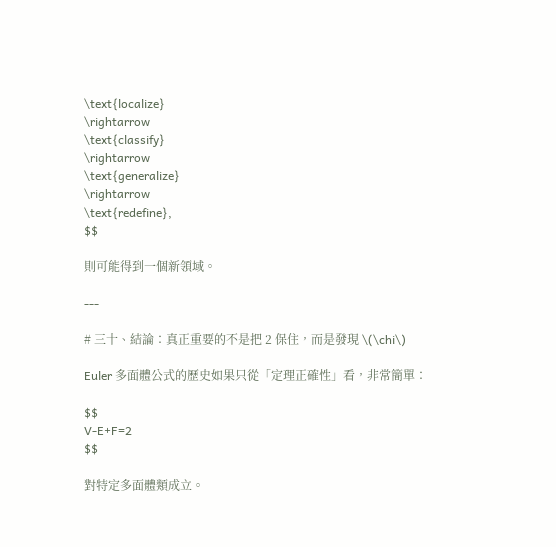\text{localize}
\rightarrow
\text{classify}
\rightarrow
\text{generalize}
\rightarrow
\text{redefine},
$$

則可能得到一個新領域。

---

# 三十、結論：真正重要的不是把 2 保住，而是發現 \(\chi\)

Euler 多面體公式的歷史如果只從「定理正確性」看，非常簡單：

$$
V-E+F=2
$$

對特定多面體類成立。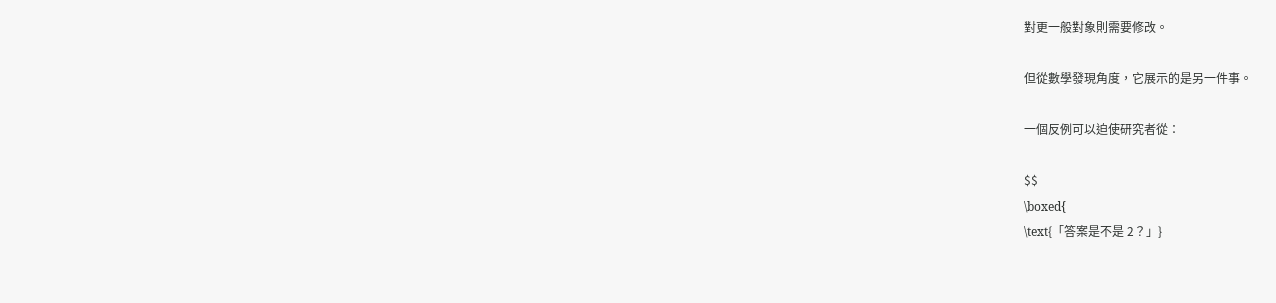對更一般對象則需要修改。

但從數學發現角度，它展示的是另一件事。

一個反例可以迫使研究者從：

$$
\boxed{
\text{「答案是不是 2？」}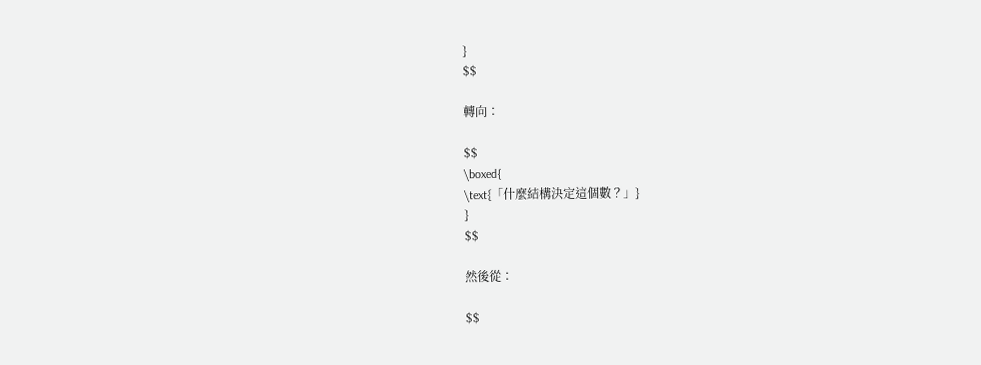}
$$

轉向：

$$
\boxed{
\text{「什麼結構決定這個數？」}
}
$$

然後從：

$$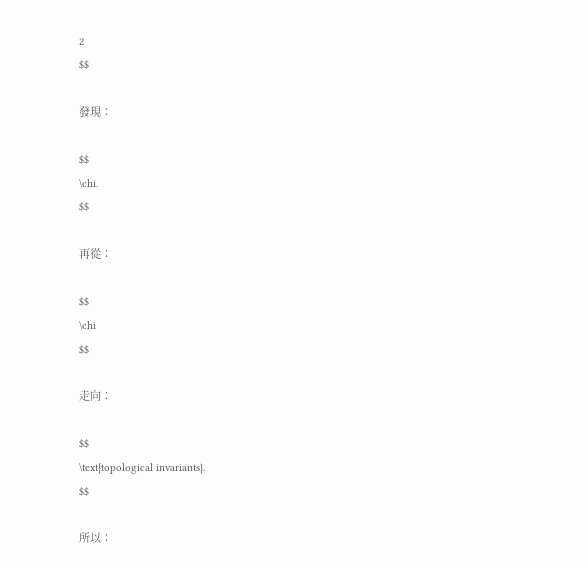2
$$

發現：

$$
\chi.
$$

再從：

$$
\chi
$$

走向：

$$
\text{topological invariants}.
$$

所以：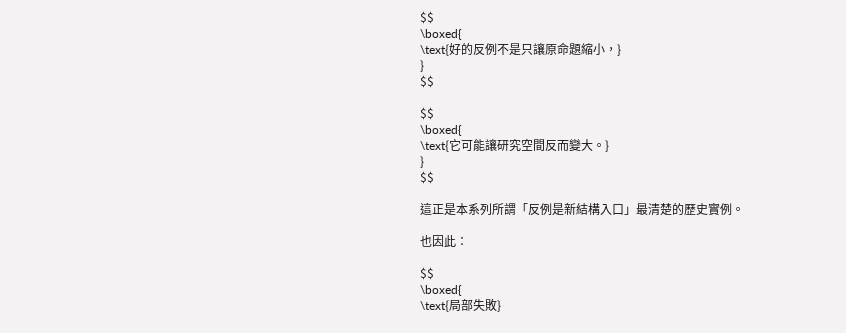$$
\boxed{
\text{好的反例不是只讓原命題縮小，}
}
$$

$$
\boxed{
\text{它可能讓研究空間反而變大。}
}
$$

這正是本系列所謂「反例是新結構入口」最清楚的歷史實例。

也因此：

$$
\boxed{
\text{局部失敗}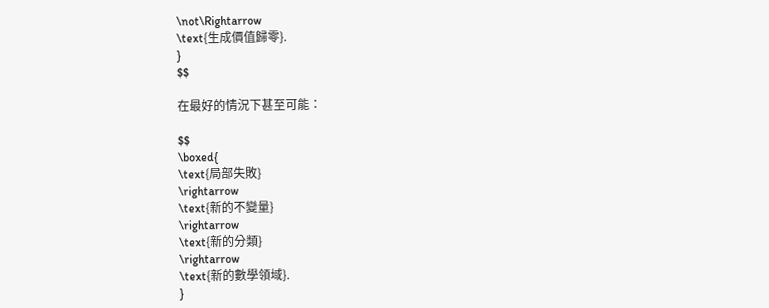\not\Rightarrow
\text{生成價值歸零}.
}
$$

在最好的情況下甚至可能：

$$
\boxed{
\text{局部失敗}
\rightarrow
\text{新的不變量}
\rightarrow
\text{新的分類}
\rightarrow
\text{新的數學領域}.
}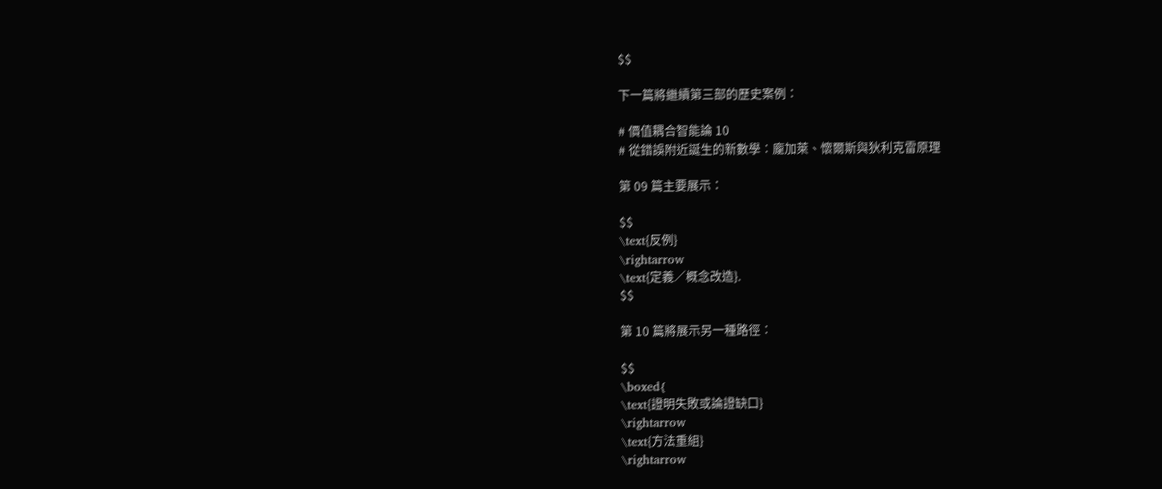$$

下一篇將繼續第三部的歷史案例：

# 價值耦合智能論 10
# 從錯誤附近誕生的新數學：龐加萊、懷爾斯與狄利克雷原理

第 09 篇主要展示：

$$
\text{反例}
\rightarrow
\text{定義／概念改造}.
$$

第 10 篇將展示另一種路徑：

$$
\boxed{
\text{證明失敗或論證缺口}
\rightarrow
\text{方法重組}
\rightarrow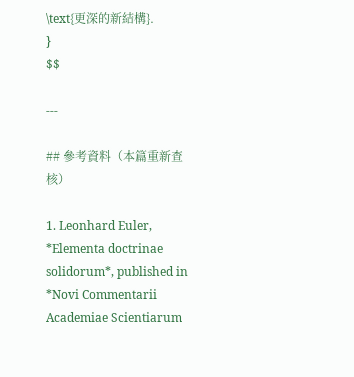\text{更深的新結構}.
}
$$

---

## 參考資料（本篇重新查核）

1. Leonhard Euler, *Elementa doctrinae solidorum*, published in *Novi Commentarii Academiae Scientiarum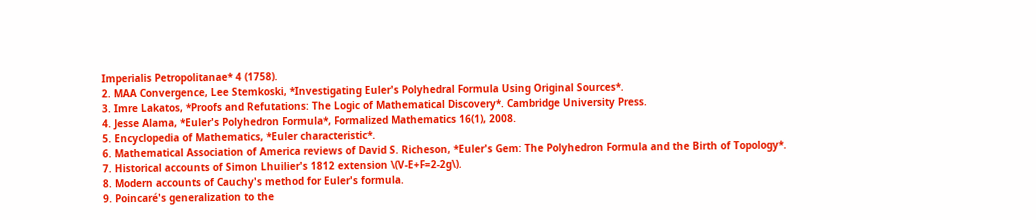Imperialis Petropolitanae* 4 (1758).
2. MAA Convergence, Lee Stemkoski, *Investigating Euler's Polyhedral Formula Using Original Sources*.
3. Imre Lakatos, *Proofs and Refutations: The Logic of Mathematical Discovery*. Cambridge University Press.
4. Jesse Alama, *Euler's Polyhedron Formula*, Formalized Mathematics 16(1), 2008.
5. Encyclopedia of Mathematics, *Euler characteristic*.
6. Mathematical Association of America reviews of David S. Richeson, *Euler's Gem: The Polyhedron Formula and the Birth of Topology*.
7. Historical accounts of Simon Lhuilier's 1812 extension \(V-E+F=2-2g\).
8. Modern accounts of Cauchy's method for Euler's formula.
9. Poincaré's generalization to the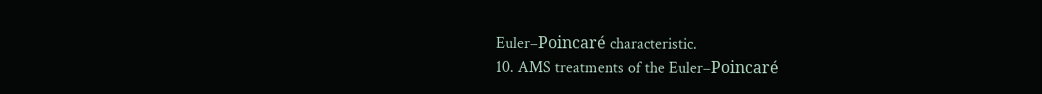Euler–Poincaré characteristic.
10. AMS treatments of the Euler–Poincaré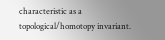characteristic as a topological/homotopy invariant.